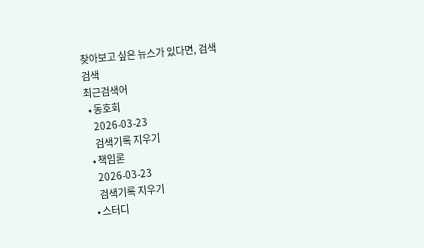찾아보고 싶은 뉴스가 있다면, 검색
검색
최근검색어
  • 동호회
    2026-03-23
    검색기록 지우기
  • 책임론
    2026-03-23
    검색기록 지우기
  • 스터디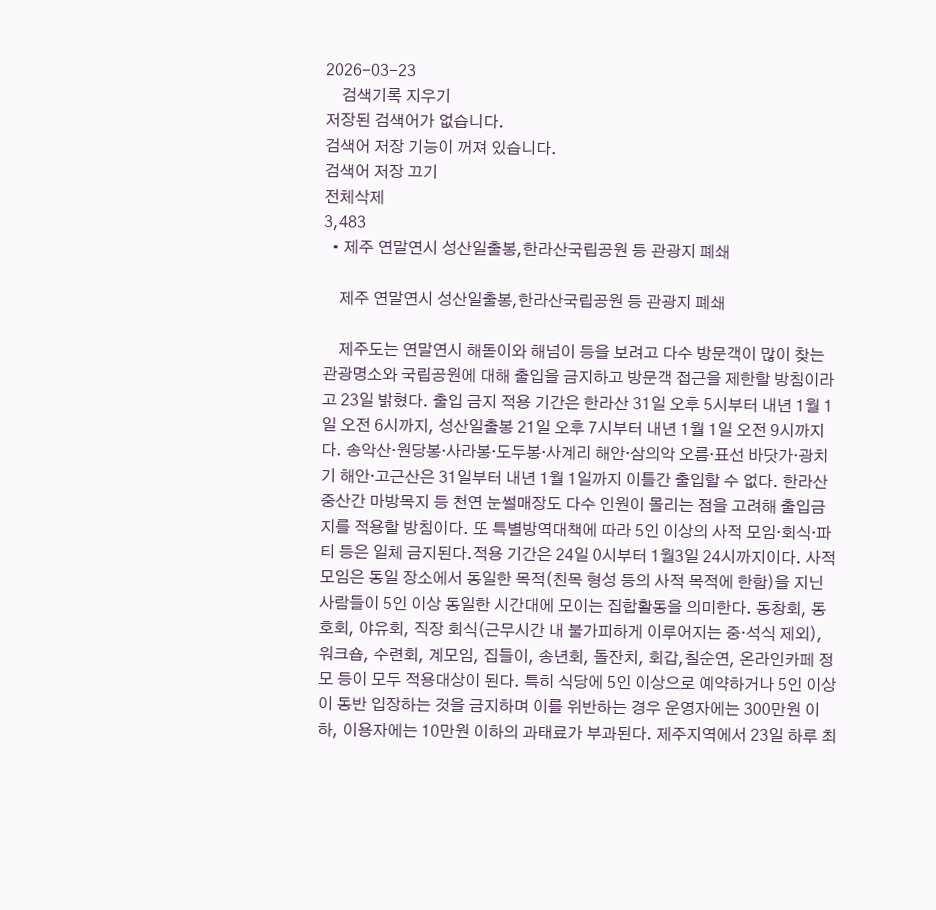2026-03-23
    검색기록 지우기
저장된 검색어가 없습니다.
검색어 저장 기능이 꺼져 있습니다.
검색어 저장 끄기
전체삭제
3,483
  • 제주 연말연시 성산일출봉,한라산국립공원 등 관광지 폐쇄

    제주 연말연시 성산일출봉,한라산국립공원 등 관광지 폐쇄

    제주도는 연말연시 해돋이와 해넘이 등을 보려고 다수 방문객이 많이 찾는 관광명소와 국립공원에 대해 출입을 금지하고 방문객 접근을 제한할 방침이라고 23일 밝혔다. 출입 금지 적용 기간은 한라산 31일 오후 5시부터 내년 1월 1일 오전 6시까지, 성산일출봉 21일 오후 7시부터 내년 1월 1일 오전 9시까지다. 송악산·원당봉·사라봉·도두봉·사계리 해안·삼의악 오름·표선 바닷가·광치기 해안·고근산은 31일부터 내년 1월 1일까지 이틀간 출입할 수 없다. 한라산 중산간 마방목지 등 천연 눈썰매장도 다수 인원이 몰리는 점을 고려해 출입금지를 적용할 방침이다. 또 특별방역대책에 따라 5인 이상의 사적 모임·회식·파티 등은 일체 금지된다.적용 기간은 24일 0시부터 1월3일 24시까지이다. 사적 모임은 동일 장소에서 동일한 목적(친목 형성 등의 사적 목적에 한함)을 지닌 사람들이 5인 이상 동일한 시간대에 모이는 집합활동을 의미한다. 동창회, 동호회, 야유회, 직장 회식(근무시간 내 불가피하게 이루어지는 중·석식 제외), 워크숍, 수련회, 계모임, 집들이, 송년회, 돌잔치, 회갑,칠순연, 온라인카페 정모 등이 모두 적용대상이 된다. 특히 식당에 5인 이상으로 예약하거나 5인 이상이 동반 입장하는 것을 금지하며 이를 위반하는 경우 운영자에는 300만원 이하, 이용자에는 10만원 이하의 과태료가 부과된다. 제주지역에서 23일 하루 최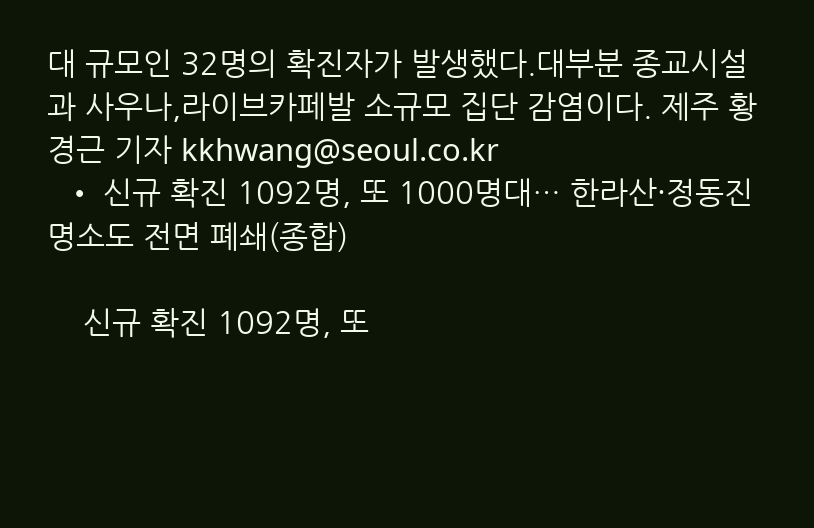대 규모인 32명의 확진자가 발생했다.대부분 종교시설과 사우나,라이브카페발 소규모 집단 감염이다. 제주 황경근 기자 kkhwang@seoul.co.kr
  • 신규 확진 1092명, 또 1000명대… 한라산·정동진 명소도 전면 폐쇄(종합)

    신규 확진 1092명, 또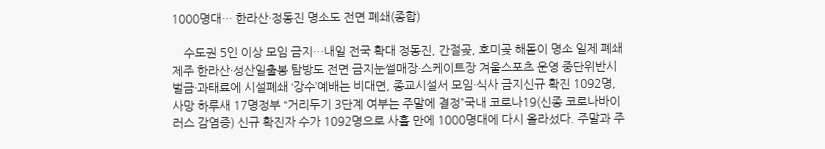1000명대… 한라산·정동진 명소도 전면 폐쇄(종합)

    수도권 5인 이상 모임 금지…내일 전국 확대 정동진, 간절곶, 호미곶 해돋이 명소 일제 폐쇄제주 한라산·성산일출봉 탐방도 전면 금지눈썰매장·스케이트장 겨울스포츠 운영 중단위반시 벌금·과태료에 시설폐쇄 ‘강수’예배는 비대면, 종교시설서 모임·식사 금지신규 확진 1092명, 사망 하루새 17명정부 “거리두기 3단계 여부는 주말에 결정”국내 코로나19(신종 코로나바이러스 감염증) 신규 확진자 수가 1092명으로 사흘 만에 1000명대에 다시 올라섰다. 주말과 주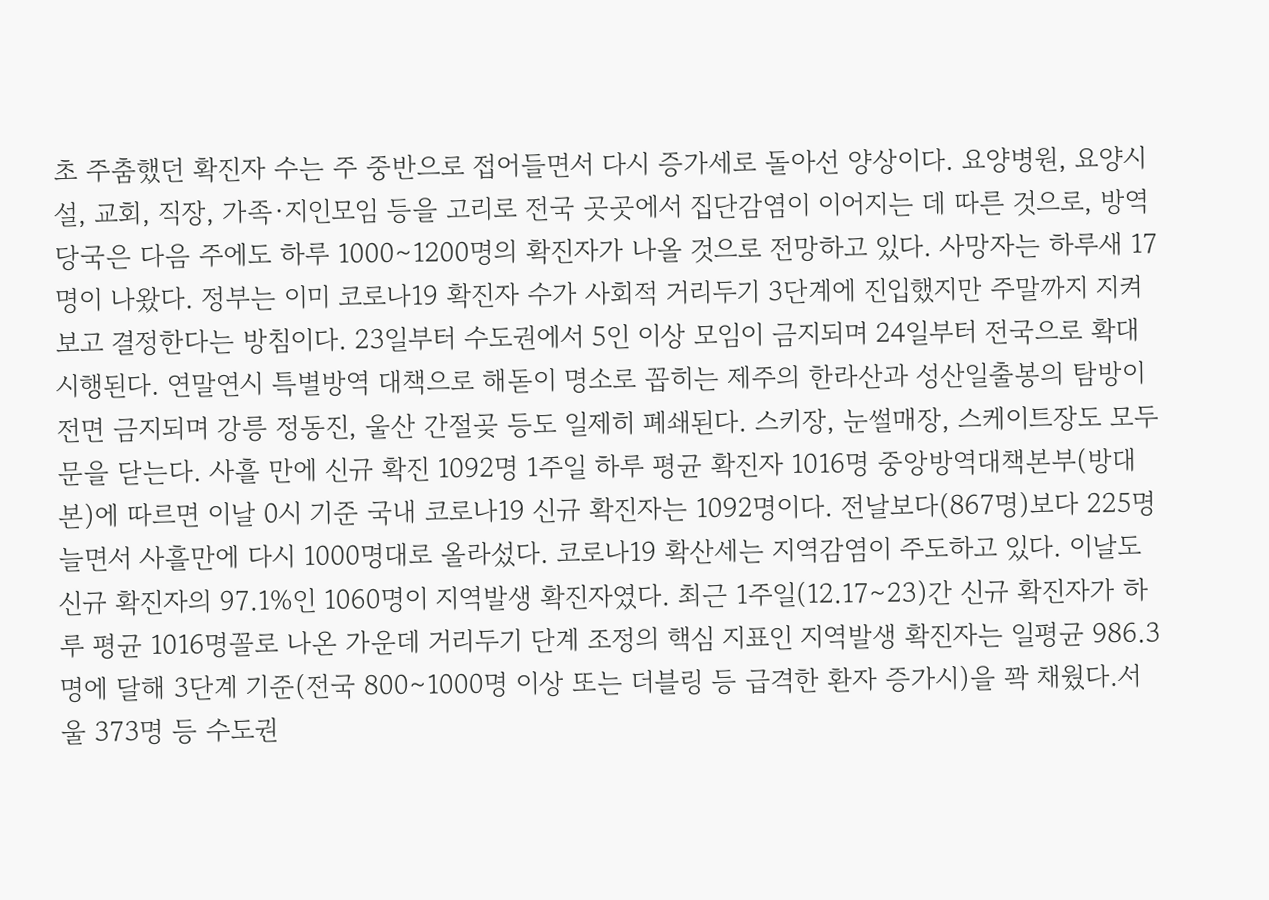초 주춤했던 확진자 수는 주 중반으로 접어들면서 다시 증가세로 돌아선 양상이다. 요양병원, 요양시설, 교회, 직장, 가족·지인모임 등을 고리로 전국 곳곳에서 집단감염이 이어지는 데 따른 것으로, 방역당국은 다음 주에도 하루 1000∼1200명의 확진자가 나올 것으로 전망하고 있다. 사망자는 하루새 17명이 나왔다. 정부는 이미 코로나19 확진자 수가 사회적 거리두기 3단계에 진입했지만 주말까지 지켜보고 결정한다는 방침이다. 23일부터 수도권에서 5인 이상 모임이 금지되며 24일부터 전국으로 확대 시행된다. 연말연시 특별방역 대책으로 해돋이 명소로 꼽히는 제주의 한라산과 성산일출봉의 탐방이 전면 금지되며 강릉 정동진, 울산 간절곶 등도 일제히 폐쇄된다. 스키장, 눈썰매장, 스케이트장도 모두 문을 닫는다. 사흘 만에 신규 확진 1092명 1주일 하루 평균 확진자 1016명 중앙방역대책본부(방대본)에 따르면 이날 0시 기준 국내 코로나19 신규 확진자는 1092명이다. 전날보다(867명)보다 225명 늘면서 사흘만에 다시 1000명대로 올라섰다. 코로나19 확산세는 지역감염이 주도하고 있다. 이날도 신규 확진자의 97.1%인 1060명이 지역발생 확진자였다. 최근 1주일(12.17∼23)간 신규 확진자가 하루 평균 1016명꼴로 나온 가운데 거리두기 단계 조정의 핵심 지표인 지역발생 확진자는 일평균 986.3명에 달해 3단계 기준(전국 800∼1000명 이상 또는 더블링 등 급격한 환자 증가시)을 꽉 채웠다.서울 373명 등 수도권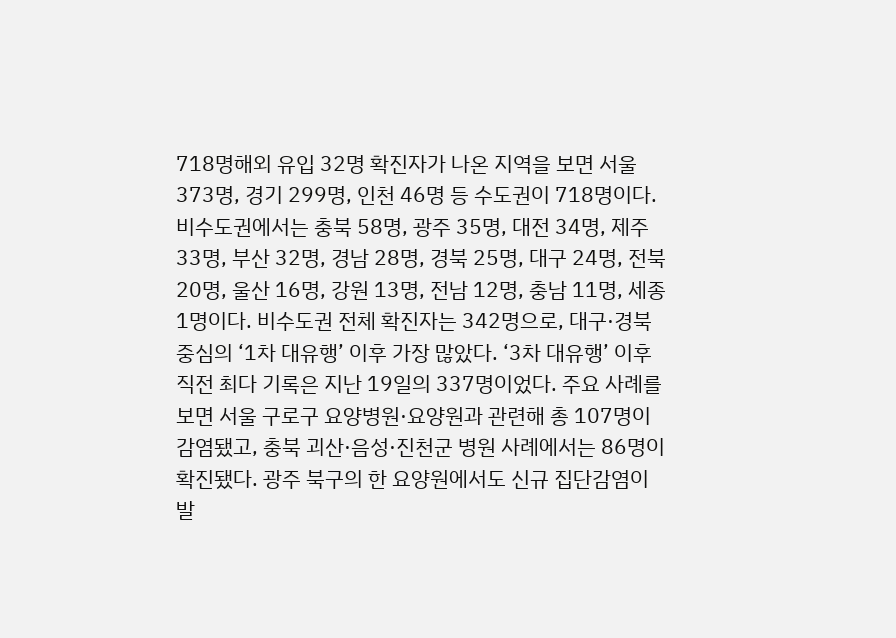718명해외 유입 32명 확진자가 나온 지역을 보면 서울 373명, 경기 299명, 인천 46명 등 수도권이 718명이다. 비수도권에서는 충북 58명, 광주 35명, 대전 34명, 제주 33명, 부산 32명, 경남 28명, 경북 25명, 대구 24명, 전북 20명, 울산 16명, 강원 13명, 전남 12명, 충남 11명, 세종 1명이다. 비수도권 전체 확진자는 342명으로, 대구·경북 중심의 ‘1차 대유행’ 이후 가장 많았다. ‘3차 대유행’ 이후 직전 최다 기록은 지난 19일의 337명이었다. 주요 사례를 보면 서울 구로구 요양병원·요양원과 관련해 총 107명이 감염됐고, 충북 괴산·음성·진천군 병원 사례에서는 86명이 확진됐다. 광주 북구의 한 요양원에서도 신규 집단감염이 발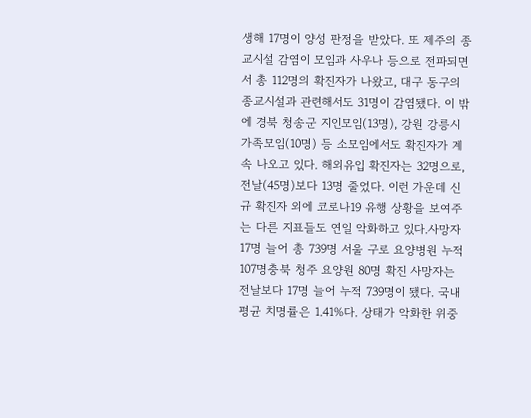생해 17명이 양성 판정을 받았다. 또 제주의 종교시설 감염이 모임과 사우나 등으로 전파되면서 총 112명의 확진자가 나왔고, 대구 동구의 종교시설과 관련해서도 31명이 감염됐다. 이 밖에 경북 청송군 지인모임(13명), 강원 강릉시 가족모임(10명) 등 소모임에서도 확진자가 계속 나오고 있다. 해외유입 확진자는 32명으로, 전날(45명)보다 13명 줄었다. 이런 가운데 신규 확진자 외에 코로나19 유행 상황을 보여주는 다른 지표들도 연일 악화하고 있다.사망자 17명 늘어 총 739명 서울 구로 요양병원 누적 107명충북 청주 요양원 80명 확진 사망자는 전날보다 17명 늘어 누적 739명이 됐다. 국내 평균 치명률은 1.41%다. 상태가 악화한 위중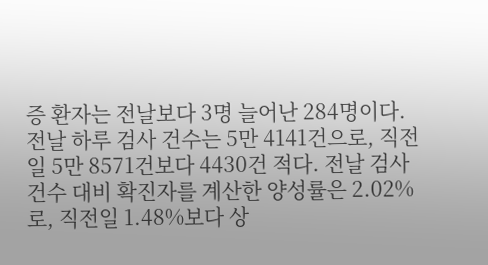증 환자는 전날보다 3명 늘어난 284명이다. 전날 하루 검사 건수는 5만 4141건으로, 직전일 5만 8571건보다 4430건 적다. 전날 검사건수 대비 확진자를 계산한 양성률은 2.02%로, 직전일 1.48%보다 상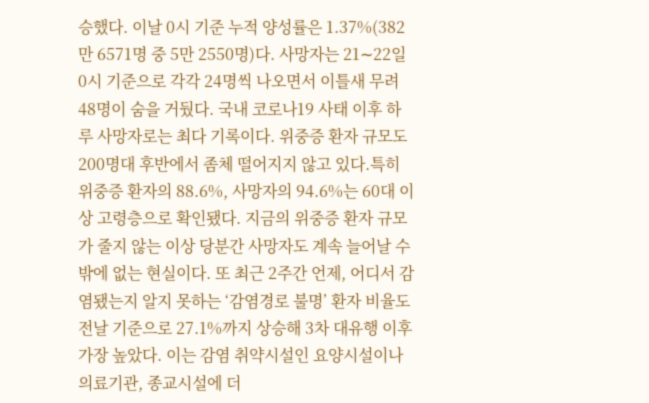승했다. 이날 0시 기준 누적 양성률은 1.37%(382만 6571명 중 5만 2550명)다. 사망자는 21∼22일 0시 기준으로 각각 24명씩 나오면서 이틀새 무려 48명이 숨을 거뒀다. 국내 코로나19 사태 이후 하루 사망자로는 최다 기록이다. 위중증 환자 규모도 200명대 후반에서 좀체 떨어지지 않고 있다.특히 위중증 환자의 88.6%, 사망자의 94.6%는 60대 이상 고령층으로 확인됐다. 지금의 위중증 환자 규모가 줄지 않는 이상 당분간 사망자도 계속 늘어날 수밖에 없는 현실이다. 또 최근 2주간 언제, 어디서 감염됐는지 알지 못하는 ‘감염경로 불명’ 환자 비율도 전날 기준으로 27.1%까지 상승해 3차 대유행 이후 가장 높았다. 이는 감염 취약시설인 요양시설이나 의료기관, 종교시설에 더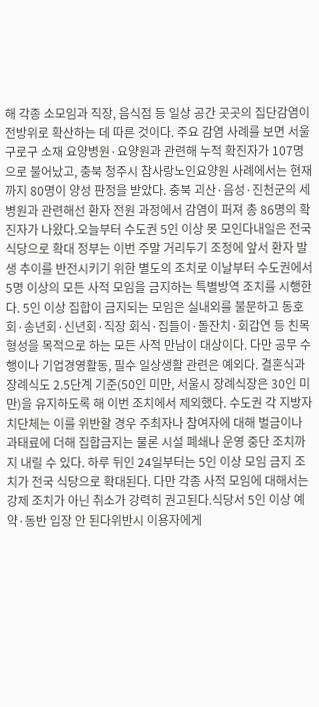해 각종 소모임과 직장, 음식점 등 일상 공간 곳곳의 집단감염이 전방위로 확산하는 데 따른 것이다. 주요 감염 사례를 보면 서울 구로구 소재 요양병원·요양원과 관련해 누적 확진자가 107명으로 불어났고, 충북 청주시 참사랑노인요양원 사례에서는 현재까지 80명이 양성 판정을 받았다. 충북 괴산·음성·진천군의 세 병원과 관련해선 환자 전원 과정에서 감염이 퍼져 총 86명의 확진자가 나왔다.오늘부터 수도권 5인 이상 못 모인다내일은 전국 식당으로 확대 정부는 이번 주말 거리두기 조정에 앞서 환자 발생 추이를 반전시키기 위한 별도의 조치로 이날부터 수도권에서 5명 이상의 모든 사적 모임을 금지하는 특별방역 조치를 시행한다. 5인 이상 집합이 금지되는 모임은 실내외를 불문하고 동호회·송년회·신년회·직장 회식·집들이·돌잔치·회갑연 등 친목 형성을 목적으로 하는 모든 사적 만남이 대상이다. 다만 공무 수행이나 기업경영활동, 필수 일상생활 관련은 예외다. 결혼식과 장례식도 2.5단계 기준(50인 미만, 서울시 장례식장은 30인 미만)을 유지하도록 해 이번 조치에서 제외했다. 수도권 각 지방자치단체는 이를 위반할 경우 주최자나 참여자에 대해 벌금이나 과태료에 더해 집합금지는 물론 시설 폐쇄나 운영 중단 조치까지 내릴 수 있다. 하루 뒤인 24일부터는 5인 이상 모임 금지 조치가 전국 식당으로 확대된다. 다만 각종 사적 모임에 대해서는 강제 조치가 아닌 취소가 강력히 권고된다.식당서 5인 이상 예약·동반 입장 안 된다위반시 이용자에게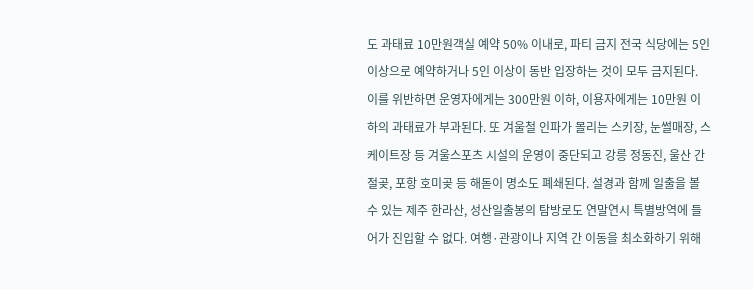도 과태료 10만원객실 예약 50% 이내로, 파티 금지 전국 식당에는 5인 이상으로 예약하거나 5인 이상이 동반 입장하는 것이 모두 금지된다. 이를 위반하면 운영자에게는 300만원 이하, 이용자에게는 10만원 이하의 과태료가 부과된다. 또 겨울철 인파가 몰리는 스키장, 눈썰매장, 스케이트장 등 겨울스포츠 시설의 운영이 중단되고 강릉 정동진, 울산 간절곶, 포항 호미곶 등 해돋이 명소도 폐쇄된다. 설경과 함께 일출을 볼 수 있는 제주 한라산, 성산일출봉의 탐방로도 연말연시 특별방역에 들어가 진입할 수 없다. 여행·관광이나 지역 간 이동을 최소화하기 위해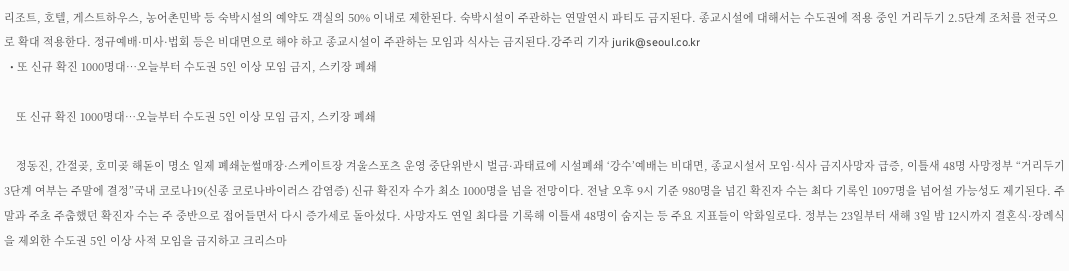리조트, 호텔, 게스트하우스, 농어촌민박 등 숙박시설의 예약도 객실의 50% 이내로 제한된다. 숙박시설이 주관하는 연말연시 파티도 금지된다. 종교시설에 대해서는 수도권에 적용 중인 거리두기 2.5단계 조처를 전국으로 확대 적용한다. 정규예배·미사·법회 등은 비대면으로 해야 하고 종교시설이 주관하는 모임과 식사는 금지된다.강주리 기자 jurik@seoul.co.kr
  • 또 신규 확진 1000명대…오늘부터 수도권 5인 이상 모임 금지, 스키장 폐쇄

    또 신규 확진 1000명대…오늘부터 수도권 5인 이상 모임 금지, 스키장 폐쇄

    정동진, 간절곶, 호미곶 해돋이 명소 일제 폐쇄눈썰매장·스케이트장 겨울스포츠 운영 중단위반시 벌금·과태료에 시설폐쇄 ‘강수’예배는 비대면, 종교시설서 모임·식사 금지사망자 급증, 이틀새 48명 사망정부 “거리두기 3단계 여부는 주말에 결정”국내 코로나19(신종 코로나바이러스 감염증) 신규 확진자 수가 최소 1000명을 넘을 전망이다. 전날 오후 9시 기준 980명을 넘긴 확진자 수는 최다 기록인 1097명을 넘어설 가능성도 제기된다. 주말과 주초 주춤했던 확진자 수는 주 중반으로 접어들면서 다시 증가세로 돌아섰다. 사망자도 연일 최다를 기록해 이틀새 48명이 숨지는 등 주요 지표들이 악화일로다. 정부는 23일부터 새해 3일 밤 12시까지 결혼식·장례식을 제외한 수도권 5인 이상 사적 모임을 금지하고 크리스마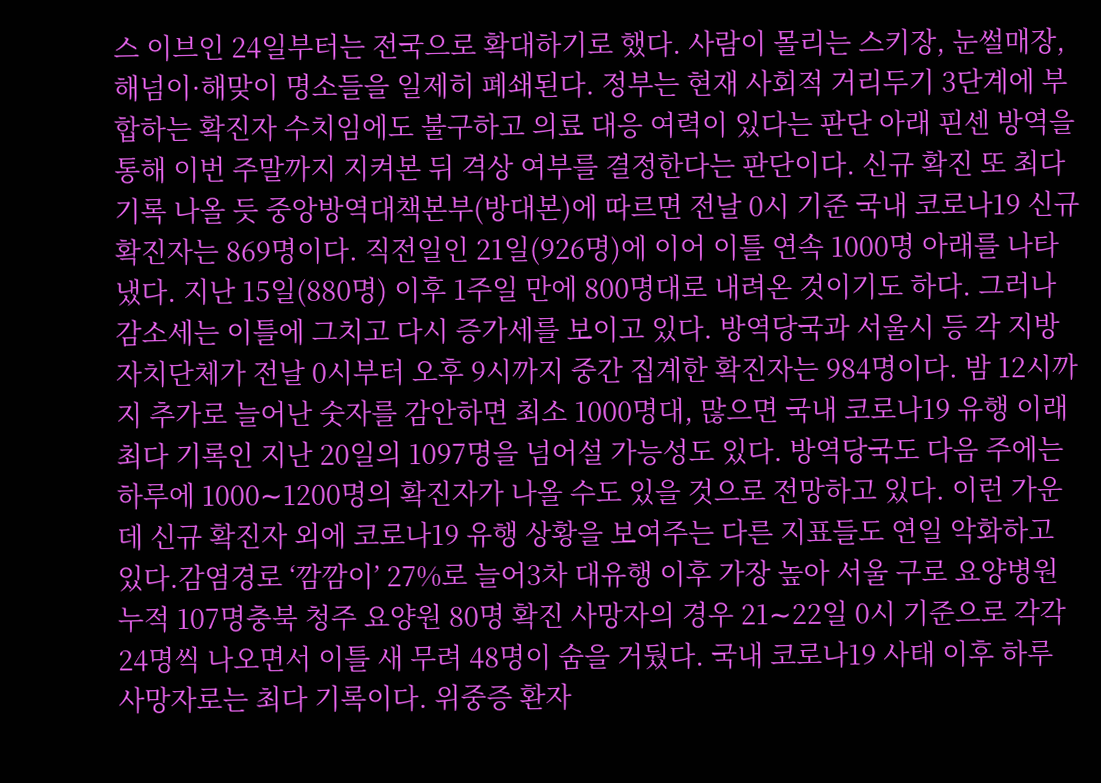스 이브인 24일부터는 전국으로 확대하기로 했다. 사람이 몰리는 스키장, 눈썰매장, 해넘이·해맞이 명소들을 일제히 폐쇄된다. 정부는 현재 사회적 거리두기 3단계에 부합하는 확진자 수치임에도 불구하고 의료 대응 여력이 있다는 판단 아래 핀센 방역을 통해 이번 주말까지 지켜본 뒤 격상 여부를 결정한다는 판단이다. 신규 확진 또 최다 기록 나올 듯 중앙방역대책본부(방대본)에 따르면 전날 0시 기준 국내 코로나19 신규 확진자는 869명이다. 직전일인 21일(926명)에 이어 이틀 연속 1000명 아래를 나타냈다. 지난 15일(880명) 이후 1주일 만에 800명대로 내려온 것이기도 하다. 그러나 감소세는 이틀에 그치고 다시 증가세를 보이고 있다. 방역당국과 서울시 등 각 지방자치단체가 전날 0시부터 오후 9시까지 중간 집계한 확진자는 984명이다. 밤 12시까지 추가로 늘어난 숫자를 감안하면 최소 1000명대, 많으면 국내 코로나19 유행 이래 최다 기록인 지난 20일의 1097명을 넘어설 가능성도 있다. 방역당국도 다음 주에는 하루에 1000∼1200명의 확진자가 나올 수도 있을 것으로 전망하고 있다. 이런 가운데 신규 확진자 외에 코로나19 유행 상황을 보여주는 다른 지표들도 연일 악화하고 있다.감염경로 ‘깜깜이’ 27%로 늘어3차 대유행 이후 가장 높아 서울 구로 요양병원 누적 107명충북 청주 요양원 80명 확진 사망자의 경우 21∼22일 0시 기준으로 각각 24명씩 나오면서 이틀 새 무려 48명이 숨을 거뒀다. 국내 코로나19 사태 이후 하루 사망자로는 최다 기록이다. 위중증 환자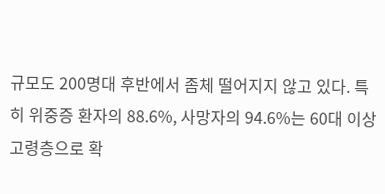규모도 200명대 후반에서 좀체 떨어지지 않고 있다. 특히 위중증 환자의 88.6%, 사망자의 94.6%는 60대 이상 고령층으로 확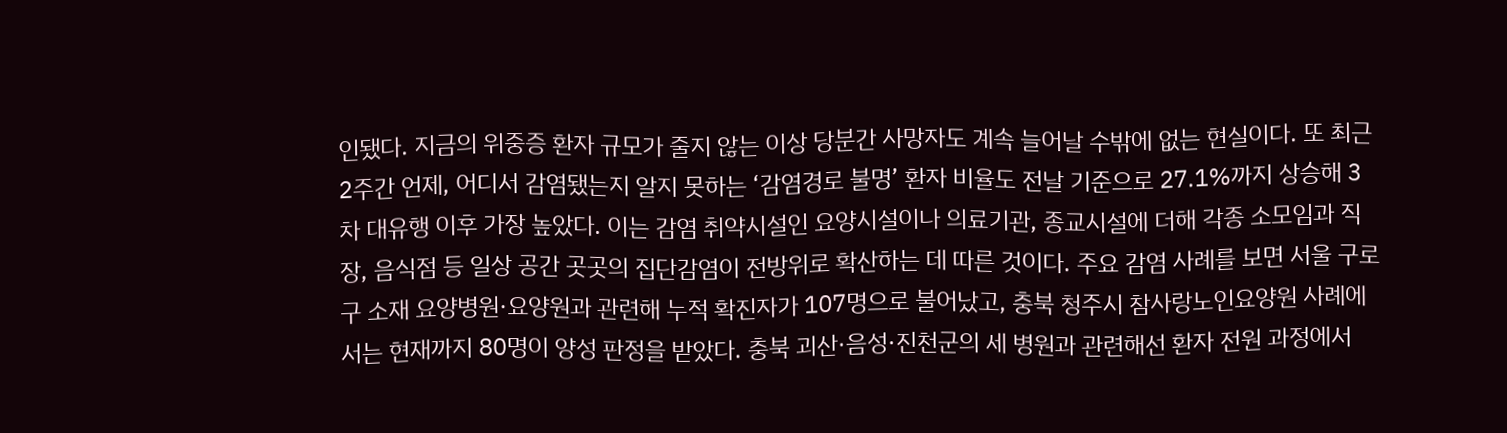인됐다. 지금의 위중증 환자 규모가 줄지 않는 이상 당분간 사망자도 계속 늘어날 수밖에 없는 현실이다. 또 최근 2주간 언제, 어디서 감염됐는지 알지 못하는 ‘감염경로 불명’ 환자 비율도 전날 기준으로 27.1%까지 상승해 3차 대유행 이후 가장 높았다. 이는 감염 취약시설인 요양시설이나 의료기관, 종교시설에 더해 각종 소모임과 직장, 음식점 등 일상 공간 곳곳의 집단감염이 전방위로 확산하는 데 따른 것이다. 주요 감염 사례를 보면 서울 구로구 소재 요양병원·요양원과 관련해 누적 확진자가 107명으로 불어났고, 충북 청주시 참사랑노인요양원 사례에서는 현재까지 80명이 양성 판정을 받았다. 충북 괴산·음성·진천군의 세 병원과 관련해선 환자 전원 과정에서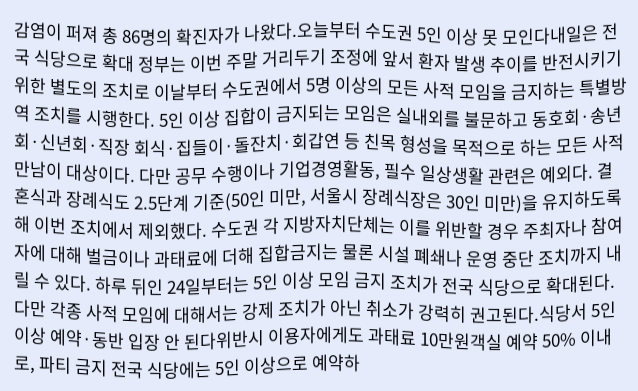감염이 퍼져 총 86명의 확진자가 나왔다.오늘부터 수도권 5인 이상 못 모인다내일은 전국 식당으로 확대 정부는 이번 주말 거리두기 조정에 앞서 환자 발생 추이를 반전시키기 위한 별도의 조치로 이날부터 수도권에서 5명 이상의 모든 사적 모임을 금지하는 특별방역 조치를 시행한다. 5인 이상 집합이 금지되는 모임은 실내외를 불문하고 동호회·송년회·신년회·직장 회식·집들이·돌잔치·회갑연 등 친목 형성을 목적으로 하는 모든 사적 만남이 대상이다. 다만 공무 수행이나 기업경영활동, 필수 일상생활 관련은 예외다. 결혼식과 장례식도 2.5단계 기준(50인 미만, 서울시 장례식장은 30인 미만)을 유지하도록 해 이번 조치에서 제외했다. 수도권 각 지방자치단체는 이를 위반할 경우 주최자나 참여자에 대해 벌금이나 과태료에 더해 집합금지는 물론 시설 폐쇄나 운영 중단 조치까지 내릴 수 있다. 하루 뒤인 24일부터는 5인 이상 모임 금지 조치가 전국 식당으로 확대된다. 다만 각종 사적 모임에 대해서는 강제 조치가 아닌 취소가 강력히 권고된다.식당서 5인 이상 예약·동반 입장 안 된다위반시 이용자에게도 과태료 10만원객실 예약 50% 이내로, 파티 금지 전국 식당에는 5인 이상으로 예약하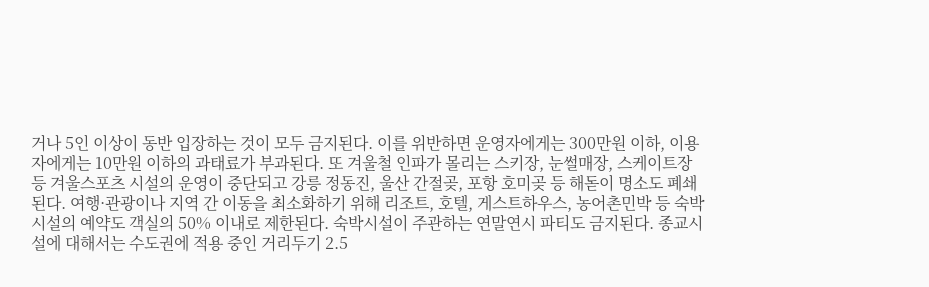거나 5인 이상이 동반 입장하는 것이 모두 금지된다. 이를 위반하면 운영자에게는 300만원 이하, 이용자에게는 10만원 이하의 과태료가 부과된다. 또 겨울철 인파가 몰리는 스키장, 눈썰매장, 스케이트장 등 겨울스포츠 시설의 운영이 중단되고 강릉 정동진, 울산 간절곶, 포항 호미곶 등 해돋이 명소도 폐쇄된다. 여행·관광이나 지역 간 이동을 최소화하기 위해 리조트, 호텔, 게스트하우스, 농어촌민박 등 숙박시설의 예약도 객실의 50% 이내로 제한된다. 숙박시설이 주관하는 연말연시 파티도 금지된다. 종교시설에 대해서는 수도권에 적용 중인 거리두기 2.5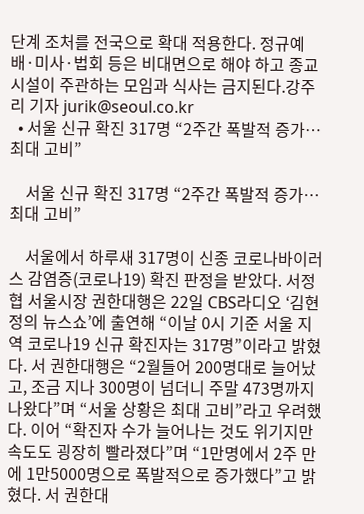단계 조처를 전국으로 확대 적용한다. 정규예배·미사·법회 등은 비대면으로 해야 하고 종교시설이 주관하는 모임과 식사는 금지된다.강주리 기자 jurik@seoul.co.kr
  • 서울 신규 확진 317명 “2주간 폭발적 증가…최대 고비”

    서울 신규 확진 317명 “2주간 폭발적 증가…최대 고비”

    서울에서 하루새 317명이 신종 코로나바이러스 감염증(코로나19) 확진 판정을 받았다. 서정협 서울시장 권한대행은 22일 CBS라디오 ‘김현정의 뉴스쇼’에 출연해 “이날 0시 기준 서울 지역 코로나19 신규 확진자는 317명”이라고 밝혔다. 서 권한대행은 “2월들어 200명대로 늘어났고, 조금 지나 300명이 넘더니 주말 473명까지 나왔다”며 “서울 상황은 최대 고비”라고 우려했다. 이어 “확진자 수가 늘어나는 것도 위기지만 속도도 굉장히 빨라졌다”며 “1만명에서 2주 만에 1만5000명으로 폭발적으로 증가했다”고 밝혔다. 서 권한대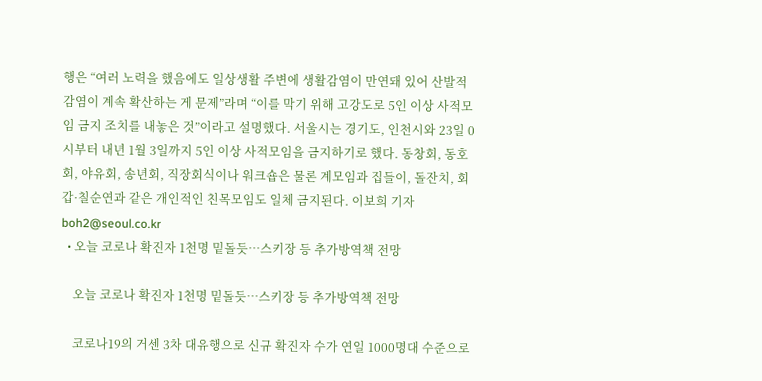행은 “여러 노력을 했음에도 일상생활 주변에 생활감염이 만연돼 있어 산발적 감염이 계속 확산하는 게 문제”라며 “이를 막기 위해 고강도로 5인 이상 사적모임 금지 조치를 내놓은 것”이라고 설명했다. 서울시는 경기도, 인천시와 23일 0시부터 내년 1월 3일까지 5인 이상 사적모임을 금지하기로 했다. 동창회, 동호회, 야유회, 송년회, 직장회식이나 워크숍은 물론 계모임과 집들이, 돌잔치, 회갑·칠순연과 같은 개인적인 친목모임도 일체 금지된다. 이보희 기자 boh2@seoul.co.kr
  • 오늘 코로나 확진자 1천명 밑돌듯…스키장 등 추가방역책 전망

    오늘 코로나 확진자 1천명 밑돌듯…스키장 등 추가방역책 전망

    코로나19의 거센 3차 대유행으로 신규 확진자 수가 연일 1000명대 수준으로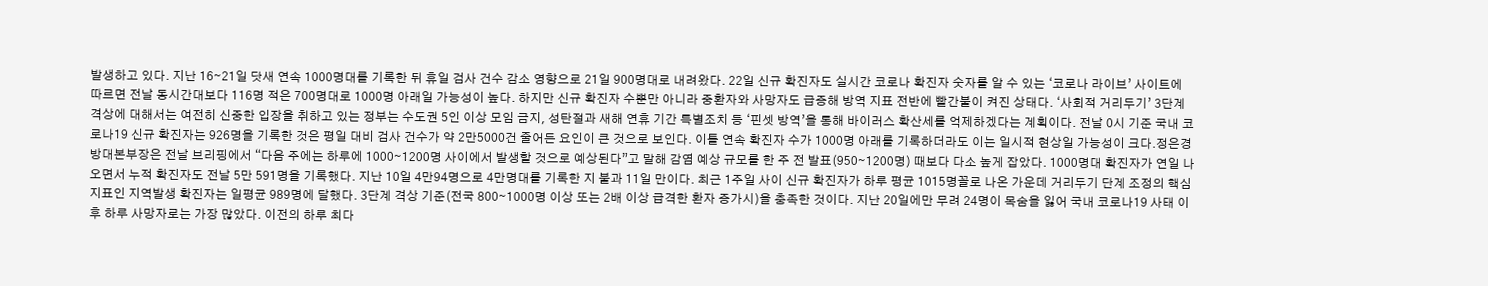발생하고 있다. 지난 16∼21일 닷새 연속 1000명대를 기록한 뒤 휴일 검사 건수 감소 영향으로 21일 900명대로 내려왔다. 22일 신규 확진자도 실시간 코로나 확진자 숫자를 알 수 있는 ‘코로나 라이브’ 사이트에 따르면 전날 동시간대보다 116명 적은 700명대로 1000명 아래일 가능성이 높다. 하지만 신규 확진자 수뿐만 아니라 중환자와 사망자도 급증해 방역 지표 전반에 빨간불이 켜진 상태다. ‘사회적 거리두기’ 3단계 격상에 대해서는 여전히 신중한 입장을 취하고 있는 정부는 수도권 5인 이상 모임 금지, 성탄절과 새해 연휴 기간 특별조치 등 ‘핀셋 방역’을 통해 바이러스 확산세를 억제하겠다는 계획이다. 전날 0시 기준 국내 코로나19 신규 확진자는 926명을 기록한 것은 평일 대비 검사 건수가 약 2만5000건 줄어든 요인이 큰 것으로 보인다. 이틀 연속 확진자 수가 1000명 아래를 기록하더라도 이는 일시적 현상일 가능성이 크다.정은경 방대본부장은 전날 브리핑에서 “다음 주에는 하루에 1000∼1200명 사이에서 발생할 것으로 예상된다”고 말해 감염 예상 규모를 한 주 전 발표(950∼1200명) 때보다 다소 높게 잡았다. 1000명대 확진자가 연일 나오면서 누적 확진자도 전날 5만 591명을 기록했다. 지난 10일 4만94명으로 4만명대를 기록한 지 불과 11일 만이다. 최근 1주일 사이 신규 확진자가 하루 평균 1015명꼴로 나온 가운데 거리두기 단계 조정의 핵심 지표인 지역발생 확진자는 일평균 989명에 달했다. 3단계 격상 기준(전국 800∼1000명 이상 또는 2배 이상 급격한 환자 증가시)을 충족한 것이다. 지난 20일에만 무려 24명이 목숨을 잃어 국내 코로나19 사태 이후 하루 사망자로는 가장 많았다. 이전의 하루 최다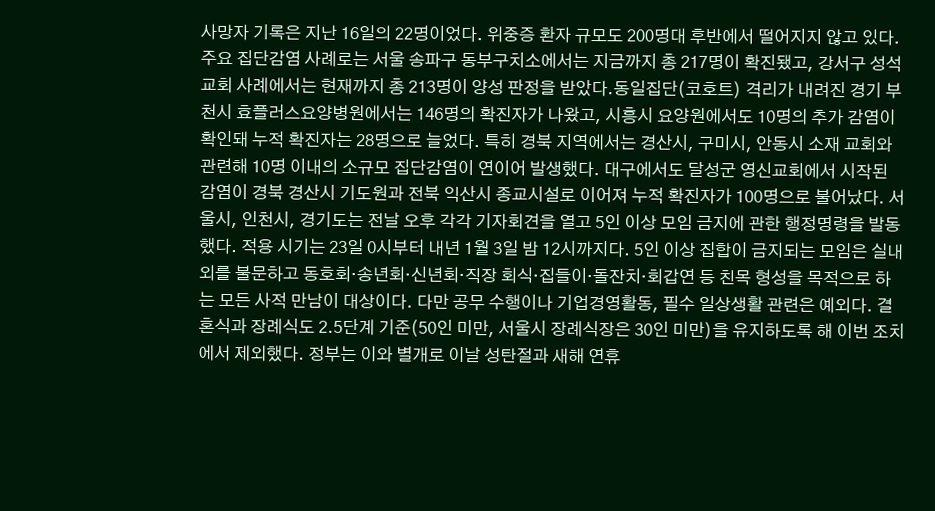사망자 기록은 지난 16일의 22명이었다. 위중증 환자 규모도 200명대 후반에서 떨어지지 않고 있다. 주요 집단감염 사례로는 서울 송파구 동부구치소에서는 지금까지 총 217명이 확진됐고, 강서구 성석교회 사례에서는 현재까지 총 213명이 양성 판정을 받았다.동일집단(코호트) 격리가 내려진 경기 부천시 효플러스요양병원에서는 146명의 확진자가 나왔고, 시흥시 요양원에서도 10명의 추가 감염이 확인돼 누적 확진자는 28명으로 늘었다. 특히 경북 지역에서는 경산시, 구미시, 안동시 소재 교회와 관련해 10명 이내의 소규모 집단감염이 연이어 발생했다. 대구에서도 달성군 영신교회에서 시작된 감염이 경북 경산시 기도원과 전북 익산시 종교시설로 이어져 누적 확진자가 100명으로 불어났다. 서울시, 인천시, 경기도는 전날 오후 각각 기자회견을 열고 5인 이상 모임 금지에 관한 행정명령을 발동했다. 적용 시기는 23일 0시부터 내년 1월 3일 밤 12시까지다. 5인 이상 집합이 금지되는 모임은 실내외를 불문하고 동호회·송년회·신년회·직장 회식·집들이·돌잔치·회갑연 등 친목 형성을 목적으로 하는 모든 사적 만남이 대상이다. 다만 공무 수행이나 기업경영활동, 필수 일상생활 관련은 예외다. 결혼식과 장례식도 2.5단계 기준(50인 미만, 서울시 장례식장은 30인 미만)을 유지하도록 해 이번 조치에서 제외했다. 정부는 이와 별개로 이날 성탄절과 새해 연휴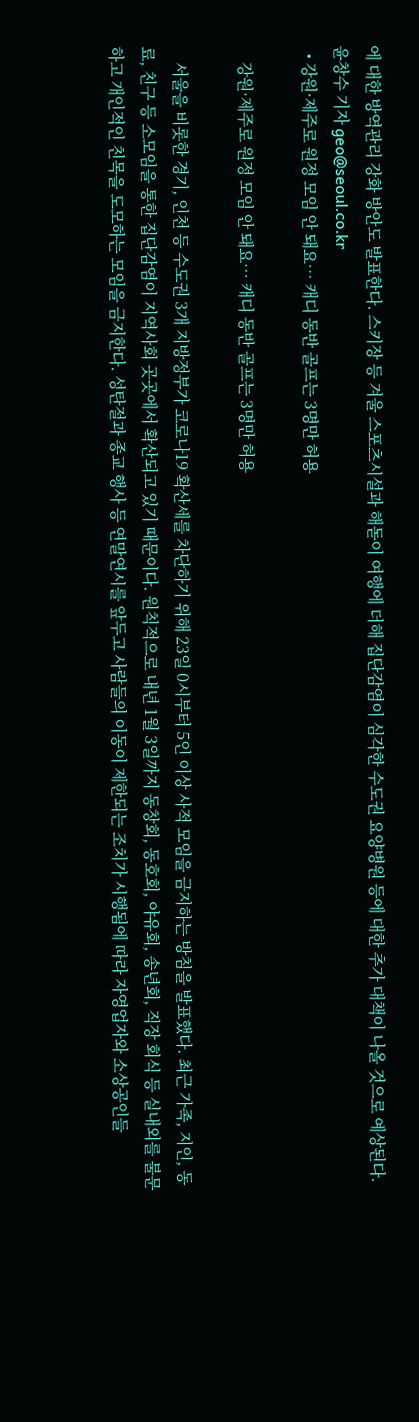에 대한 방역관리 강화 방안도 발표한다. 스키장 등 겨울 스포츠시설과 해돋이 여행에 더해 집단감염이 심각한 수도권 요양병원 등에 대한 추가 대책이 나올 것으로 예상된다. 윤창수 기자 geo@seoul.co.kr
  • 강원·제주로 원정 모임 안 돼요… 캐디 동반 골프는 3명만 허용

    강원·제주로 원정 모임 안 돼요… 캐디 동반 골프는 3명만 허용

    서울을 비롯한 경기, 인천 등 수도권 3개 지방정부가 코로나19 확산세를 차단하기 위해 23일 0시부터 5인 이상 사적 모임을 금지하는 방침을 발표했다. 최근 가족, 지인, 동료, 친구 등 소모임을 통한 집단감염이 지역사회 곳곳에서 확산되고 있기 때문이다. 원칙적으로 내년 1월 3일까지 동창회, 동호회, 야유회, 송년회, 직장 회식 등 실내외를 불문하고 개인적인 친목을 도모하는 모임을 금지한다. 성탄절과 종교 행사 등 연말연시를 앞두고 사람들의 이동이 제한되는 조치가 시행됨에 따라 자영업자와 소상공인들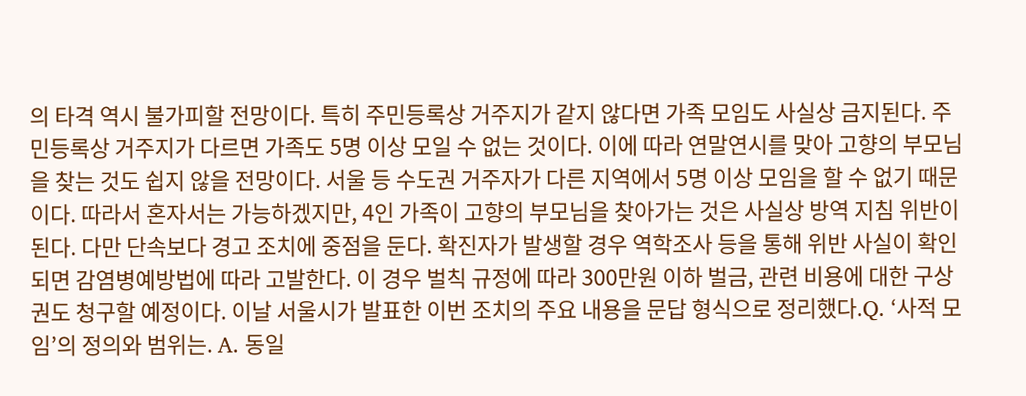의 타격 역시 불가피할 전망이다. 특히 주민등록상 거주지가 같지 않다면 가족 모임도 사실상 금지된다. 주민등록상 거주지가 다르면 가족도 5명 이상 모일 수 없는 것이다. 이에 따라 연말연시를 맞아 고향의 부모님을 찾는 것도 쉽지 않을 전망이다. 서울 등 수도권 거주자가 다른 지역에서 5명 이상 모임을 할 수 없기 때문이다. 따라서 혼자서는 가능하겠지만, 4인 가족이 고향의 부모님을 찾아가는 것은 사실상 방역 지침 위반이 된다. 다만 단속보다 경고 조치에 중점을 둔다. 확진자가 발생할 경우 역학조사 등을 통해 위반 사실이 확인되면 감염병예방법에 따라 고발한다. 이 경우 벌칙 규정에 따라 300만원 이하 벌금, 관련 비용에 대한 구상권도 청구할 예정이다. 이날 서울시가 발표한 이번 조치의 주요 내용을 문답 형식으로 정리했다.Q. ‘사적 모임’의 정의와 범위는. A. 동일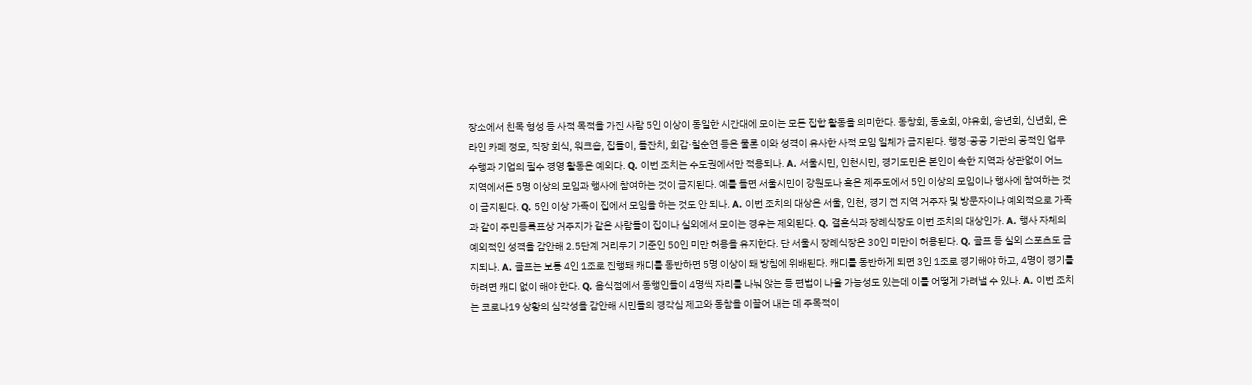장소에서 친목 형성 등 사적 목적을 가진 사람 5인 이상이 동일한 시간대에 모이는 모든 집합 활동을 의미한다. 동창회, 동호회, 야유회, 송년회, 신년회, 온라인 카페 정모, 직장 회식, 워크숍, 집들이, 돌잔치, 회갑·칠순연 등은 물론 이와 성격이 유사한 사적 모임 일체가 금지된다. 행정·공공 기관의 공적인 업무 수행과 기업의 필수 경영 활동은 예외다. Q. 이번 조치는 수도권에서만 적용되나. A. 서울시민, 인천시민, 경기도민은 본인이 속한 지역과 상관없이 어느 지역에서든 5명 이상의 모임과 행사에 참여하는 것이 금지된다. 예를 들면 서울시민이 강원도나 혹은 제주도에서 5인 이상의 모임이나 행사에 참여하는 것이 금지된다. Q. 5인 이상 가족이 집에서 모임을 하는 것도 안 되나. A. 이번 조치의 대상은 서울, 인천, 경기 전 지역 거주자 및 방문자이나 예외적으로 가족과 같이 주민등록표상 거주지가 같은 사람들이 집이나 실외에서 모이는 경우는 제외된다. Q. 결혼식과 장례식장도 이번 조치의 대상인가. A. 행사 자체의 예외적인 성격을 감안해 2.5단계 거리두기 기준인 50인 미만 허용을 유지한다. 단 서울시 장례식장은 30인 미만이 허용된다. Q. 골프 등 실외 스포츠도 금지되나. A. 골프는 보통 4인 1조로 진행돼 캐디를 동반하면 5명 이상이 돼 방침에 위배된다. 캐디를 동반하게 되면 3인 1조로 경기해야 하고, 4명이 경기를 하려면 캐디 없이 해야 한다. Q. 음식점에서 동행인들이 4명씩 자리를 나눠 앉는 등 편법이 나올 가능성도 있는데 이를 어떻게 가려낼 수 있나. A. 이번 조치는 코로나19 상황의 심각성을 감안해 시민들의 경각심 제고와 동참을 이끌어 내는 데 주목적이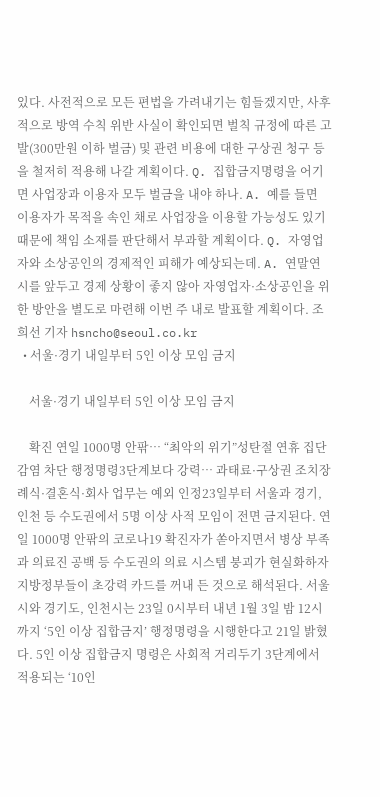있다. 사전적으로 모든 편법을 가려내기는 힘들겠지만, 사후적으로 방역 수칙 위반 사실이 확인되면 벌칙 규정에 따른 고발(300만원 이하 벌금) 및 관련 비용에 대한 구상권 청구 등을 철저히 적용해 나갈 계획이다. Q. 집합금지명령을 어기면 사업장과 이용자 모두 벌금을 내야 하나. A. 예를 들면 이용자가 목적을 속인 채로 사업장을 이용할 가능성도 있기 때문에 책임 소재를 판단해서 부과할 계획이다. Q. 자영업자와 소상공인의 경제적인 피해가 예상되는데. A. 연말연시를 앞두고 경제 상황이 좋지 않아 자영업자·소상공인을 위한 방안을 별도로 마련해 이번 주 내로 발표할 계획이다. 조희선 기자 hsncho@seoul.co.kr
  • 서울·경기 내일부터 5인 이상 모임 금지

    서울·경기 내일부터 5인 이상 모임 금지

    확진 연일 1000명 안팎… “최악의 위기”성탄절 연휴 집단감염 차단 행정명령3단계보다 강력… 과태료·구상권 조치장례식·결혼식·회사 업무는 예외 인정23일부터 서울과 경기, 인천 등 수도권에서 5명 이상 사적 모임이 전면 금지된다. 연일 1000명 안팎의 코로나19 확진자가 쏟아지면서 병상 부족과 의료진 공백 등 수도권의 의료 시스템 붕괴가 현실화하자 지방정부들이 초강력 카드를 꺼내 든 것으로 해석된다. 서울시와 경기도, 인천시는 23일 0시부터 내년 1월 3일 밤 12시까지 ‘5인 이상 집합금지’ 행정명령을 시행한다고 21일 밝혔다. 5인 이상 집합금지 명령은 사회적 거리두기 3단계에서 적용되는 ‘10인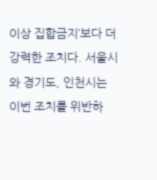이상 집합금지’보다 더 강력한 조치다. 서울시와 경기도, 인천시는 이번 조치를 위반하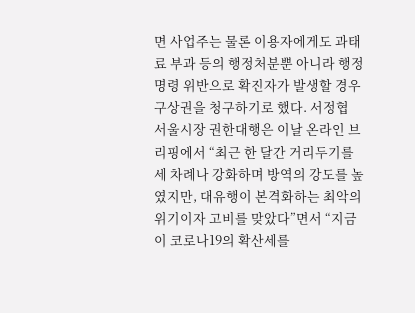면 사업주는 물론 이용자에게도 과태료 부과 등의 행정처분뿐 아니라 행정명령 위반으로 확진자가 발생할 경우 구상권을 청구하기로 했다. 서정협 서울시장 권한대행은 이날 온라인 브리핑에서 “최근 한 달간 거리두기를 세 차례나 강화하며 방역의 강도를 높였지만, 대유행이 본격화하는 최악의 위기이자 고비를 맞았다”면서 “지금이 코로나19의 확산세를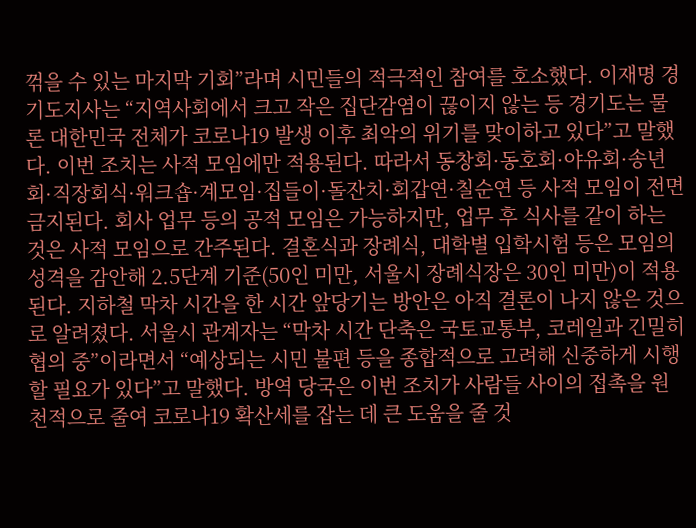꺾을 수 있는 마지막 기회”라며 시민들의 적극적인 참여를 호소했다. 이재명 경기도지사는 “지역사회에서 크고 작은 집단감염이 끊이지 않는 등 경기도는 물론 대한민국 전체가 코로나19 발생 이후 최악의 위기를 맞이하고 있다”고 말했다. 이번 조치는 사적 모임에만 적용된다. 따라서 동창회·동호회·야유회·송년회·직장회식·워크숍·계모임·집들이·돌잔치·회갑연·칠순연 등 사적 모임이 전면 금지된다. 회사 업무 등의 공적 모임은 가능하지만, 업무 후 식사를 같이 하는 것은 사적 모임으로 간주된다. 결혼식과 장례식, 대학별 입학시험 등은 모임의 성격을 감안해 2.5단계 기준(50인 미만, 서울시 장례식장은 30인 미만)이 적용된다. 지하철 막차 시간을 한 시간 앞당기는 방안은 아직 결론이 나지 않은 것으로 알려졌다. 서울시 관계자는 “막차 시간 단축은 국토교통부, 코레일과 긴밀히 협의 중”이라면서 “예상되는 시민 불편 등을 종합적으로 고려해 신중하게 시행할 필요가 있다”고 말했다. 방역 당국은 이번 조치가 사람들 사이의 접촉을 원천적으로 줄여 코로나19 확산세를 잡는 데 큰 도움을 줄 것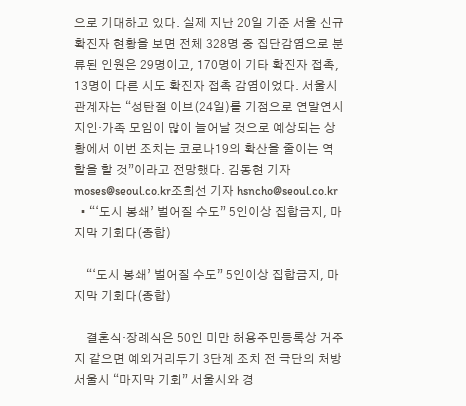으로 기대하고 있다. 실제 지난 20일 기준 서울 신규 확진자 현황을 보면 전체 328명 중 집단감염으로 분류된 인원은 29명이고, 170명이 기타 확진자 접촉, 13명이 다른 시도 확진자 접촉 감염이었다. 서울시 관계자는 “성탄절 이브(24일)를 기점으로 연말연시 지인·가족 모임이 많이 늘어날 것으로 예상되는 상황에서 이번 조치는 코로나19의 확산을 줄이는 역할을 할 것”이라고 전망했다. 김동현 기자 moses@seoul.co.kr조희선 기자 hsncho@seoul.co.kr
  • “‘도시 봉쇄’ 벌어질 수도” 5인이상 집합금지, 마지막 기회다(종합)

    “‘도시 봉쇄’ 벌어질 수도” 5인이상 집합금지, 마지막 기회다(종합)

    결혼식·장례식은 50인 미만 허용주민등록상 거주지 같으면 예외거리두기 3단계 조치 전 극단의 처방서울시 “마지막 기회” 서울시와 경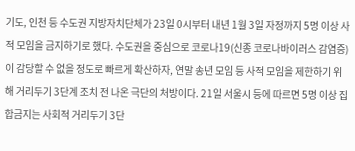기도, 인천 등 수도권 지방자치단체가 23일 0시부터 내년 1월 3일 자정까지 5명 이상 사적 모임을 금지하기로 했다. 수도권을 중심으로 코로나19(신종 코로나바이러스 감염증)이 감당할 수 없을 정도로 빠르게 확산하자, 연말 송년 모임 등 사적 모임을 제한하기 위해 거리두기 3단계 조치 전 나온 극단의 처방이다. 21일 서울시 등에 따르면 5명 이상 집합금지는 사회적 거리두기 3단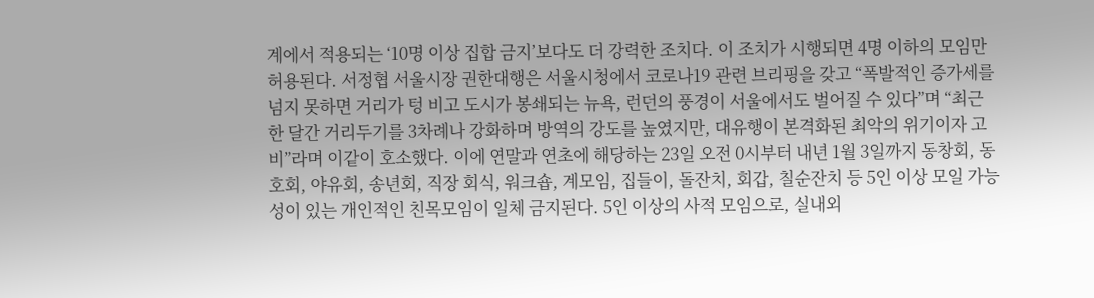계에서 적용되는 ‘10명 이상 집합 금지’보다도 더 강력한 조치다. 이 조치가 시행되면 4명 이하의 모임만 허용된다. 서정협 서울시장 권한대행은 서울시청에서 코로나19 관련 브리핑을 갖고 “폭발적인 증가세를 넘지 못하면 거리가 텅 비고 도시가 봉쇄되는 뉴욕, 런던의 풍경이 서울에서도 벌어질 수 있다”며 “최근 한 달간 거리두기를 3차례나 강화하며 방역의 강도를 높였지만, 대유행이 본격화된 최악의 위기이자 고비”라며 이같이 호소했다. 이에 연말과 연초에 해당하는 23일 오전 0시부터 내년 1월 3일까지 동창회, 동호회, 야유회, 송년회, 직장 회식, 워크숍, 계모임, 집들이, 돌잔치, 회갑, 칠순잔치 등 5인 이상 모일 가능성이 있는 개인적인 친목모임이 일체 금지된다. 5인 이상의 사적 모임으로, 실내외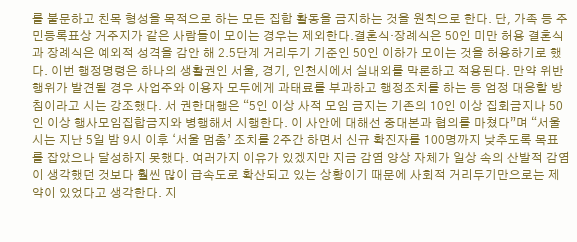를 불문하고 친목 형성을 목적으로 하는 모든 집합 활동을 금지하는 것을 원칙으로 한다. 단, 가족 등 주민등록표상 거주지가 같은 사람들이 모이는 경우는 제외한다.결혼식·장례식은 50인 미만 허용 결혼식과 장례식은 예외적 성격을 감안 해 2.5단계 거리두기 기준인 50인 이하가 모이는 것을 허용하기로 했다. 이번 행정명령은 하나의 생활권인 서울, 경기, 인천시에서 실내외를 막론하고 적용된다. 만약 위반행위가 발견될 경우 사업주와 이용자 모두에게 과태료를 부과하고 행정조치를 하는 등 엄정 대응할 방침이라고 시는 강조했다. 서 권한대행은 “5인 이상 사적 모임 금지는 기존의 10인 이상 집회금지나 50인 이상 행사모임집합금지와 병행해서 시행한다. 이 사안에 대해선 중대본과 협의를 마쳤다”며 “서울시는 지난 5일 밤 9시 이후 ‘서울 멈춤’ 조치를 2주간 하면서 신규 확진자를 100명까지 낮추도록 목표를 잡았으나 달성하지 못했다. 여러가지 이유가 있겠지만 지금 감염 양상 자체가 일상 속의 산발적 감염이 생각했던 것보다 훨씬 많이 급속도로 확산되고 있는 상황이기 때문에 사회적 거리두기만으로는 제약이 있었다고 생각한다. 지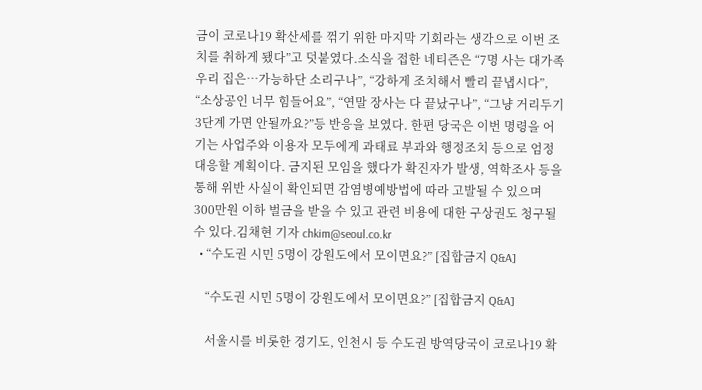금이 코로나19 확산세를 꺾기 위한 마지막 기회라는 생각으로 이번 조치를 취하게 됐다”고 덧붙였다.소식을 접한 네티즌은 “7명 사는 대가족 우리 집은…가능하단 소리구나”, “강하게 조치해서 빨리 끝냅시다”, “소상공인 너무 힘들어요”, “연말 장사는 다 끝났구나”, “그냥 거리두기 3단계 가면 안될까요?”등 반응을 보였다. 한편 당국은 이번 명령을 어기는 사업주와 이용자 모두에게 과태료 부과와 행정조치 등으로 엄정 대응할 계획이다. 금지된 모임을 했다가 확진자가 발생, 역학조사 등을 통해 위반 사실이 확인되면 감염병예방법에 따라 고발될 수 있으며 300만원 이하 벌금을 받을 수 있고 관련 비용에 대한 구상권도 청구될 수 있다.김채현 기자 chkim@seoul.co.kr
  • “수도권 시민 5명이 강원도에서 모이면요?” [집합금지 Q&A]

    “수도권 시민 5명이 강원도에서 모이면요?” [집합금지 Q&A]

    서울시를 비롯한 경기도, 인천시 등 수도권 방역당국이 코로나19 확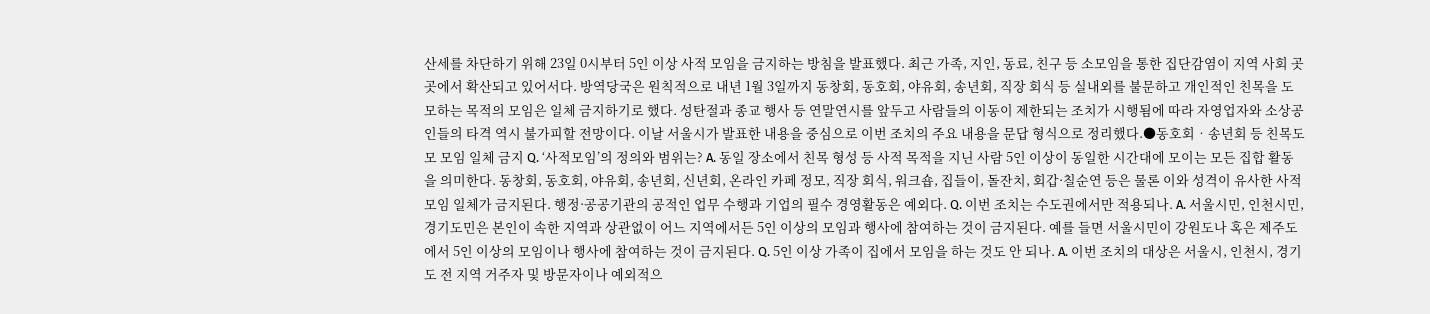산세를 차단하기 위해 23일 0시부터 5인 이상 사적 모임을 금지하는 방침을 발표했다. 최근 가족, 지인, 동료, 친구 등 소모임을 통한 집단감염이 지역 사회 곳곳에서 확산되고 있어서다. 방역당국은 원칙적으로 내년 1월 3일까지 동창회, 동호회, 야유회, 송년회, 직장 회식 등 실내외를 불문하고 개인적인 친목을 도모하는 목적의 모임은 일체 금지하기로 했다. 성탄절과 종교 행사 등 연말연시를 앞두고 사람들의 이동이 제한되는 조치가 시행됨에 따라 자영업자와 소상공인들의 타격 역시 불가피할 전망이다. 이날 서울시가 발표한 내용을 중심으로 이번 조치의 주요 내용을 문답 형식으로 정리했다.●동호회‧송년회 등 친목도모 모임 일체 금지 Q. ‘사적모임’의 정의와 범위는? A. 동일 장소에서 친목 형성 등 사적 목적을 지닌 사람 5인 이상이 동일한 시간대에 모이는 모든 집합 활동을 의미한다. 동창회, 동호회, 야유회, 송년회, 신년회, 온라인 카페 정모, 직장 회식, 워크숍, 집들이, 돌잔치, 회갑·칠순연 등은 물론 이와 성격이 유사한 사적 모임 일체가 금지된다. 행정·공공기관의 공적인 업무 수행과 기업의 필수 경영활동은 예외다. Q. 이번 조치는 수도권에서만 적용되나. A. 서울시민, 인천시민, 경기도민은 본인이 속한 지역과 상관없이 어느 지역에서든 5인 이상의 모임과 행사에 참여하는 것이 금지된다. 예를 들면 서울시민이 강원도나 혹은 제주도에서 5인 이상의 모임이나 행사에 참여하는 것이 금지된다. Q. 5인 이상 가족이 집에서 모임을 하는 것도 안 되나. A. 이번 조치의 대상은 서울시, 인천시, 경기도 전 지역 거주자 및 방문자이나 예외적으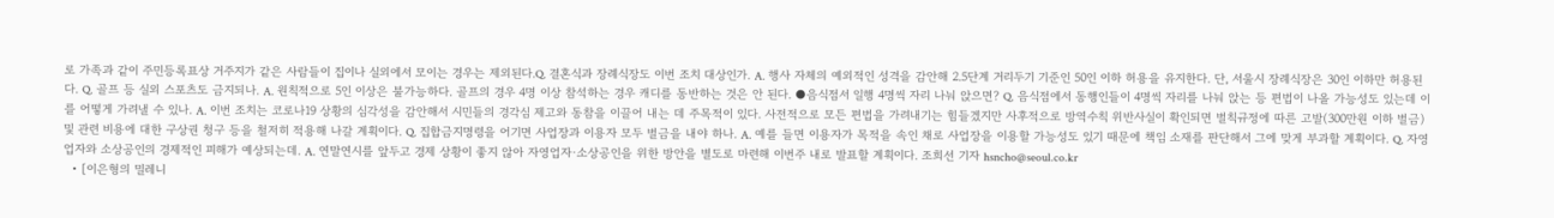로 가족과 같이 주민등록표상 거주지가 같은 사람들이 집이나 실외에서 모이는 경우는 제외된다.Q. 결혼식과 장례식장도 이번 조치 대상인가. A. 행사 자체의 예외적인 성격을 감안해 2.5단계 거리두기 기준인 50인 이하 허용을 유지한다. 단, 서울시 장례식장은 30인 이하만 허용된다. Q. 골프 등 실외 스포츠도 금지되나. A. 원칙적으로 5인 이상은 불가능하다. 골프의 경우 4명 이상 참석하는 경우 캐디를 동반하는 것은 안 된다. ●음식점서 일행 4명씩 자리 나눠 앉으면? Q. 음식점에서 동행인들이 4명씩 자리를 나눠 앉는 등 편법이 나올 가능성도 있는데 이를 어떻게 가려낼 수 있나. A. 이번 조치는 코로나19 상황의 심각성을 감안해서 시민들의 경각심 제고와 동참을 이끌어 내는 데 주목적이 있다. 사전적으로 모든 편법을 가려내기는 힘들겠지만 사후적으로 방역수칙 위반사실이 확인되면 벌칙규정에 따른 고발(300만원 이하 벌금) 및 관련 비용에 대한 구상권 청구 등을 철저히 적용해 나갈 계획이다. Q. 집합금지명령을 어기면 사업장과 이용자 모두 벌금을 내야 하나. A. 예를 들면 이용자가 목적을 속인 채로 사업장을 이용할 가능성도 있기 때문에 책임 소재를 판단해서 그에 맞게 부과할 계획이다. Q. 자영업자와 소상공인의 경제적인 피해가 예상되는데. A. 연말연시를 앞두고 경제 상황이 좋지 않아 자영업자·소상공인을 위한 방안을 별도로 마련해 이번주 내로 발표할 계획이다. 조희선 기자 hsncho@seoul.co.kr
  • [이은형의 밀레니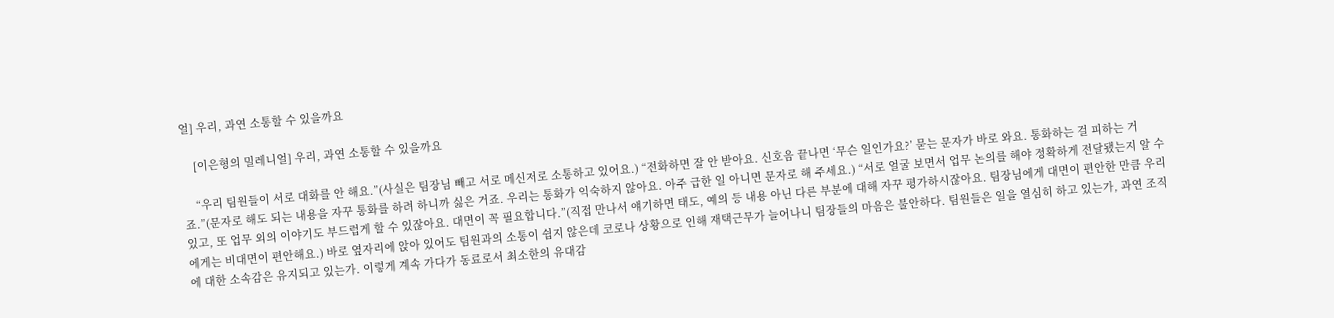얼] 우리, 과연 소통할 수 있을까요

    [이은형의 밀레니얼] 우리, 과연 소통할 수 있을까요

    “우리 팀원들이 서로 대화를 안 해요.”(사실은 팀장님 빼고 서로 메신저로 소통하고 있어요.) “전화하면 잘 안 받아요. 신호음 끝나면 ‘무슨 일인가요?’ 묻는 문자가 바로 와요. 통화하는 걸 피하는 거죠.”(문자로 해도 되는 내용을 자꾸 통화를 하려 하니까 싫은 거죠. 우리는 통화가 익숙하지 않아요. 아주 급한 일 아니면 문자로 해 주세요.) “서로 얼굴 보면서 업무 논의를 해야 정확하게 전달됐는지 알 수 있고, 또 업무 외의 이야기도 부드럽게 할 수 있잖아요. 대면이 꼭 필요합니다.”(직접 만나서 얘기하면 태도, 예의 등 내용 아닌 다른 부분에 대해 자꾸 평가하시잖아요. 팀장님에게 대면이 편안한 만큼 우리에게는 비대면이 편안해요.) 바로 옆자리에 앉아 있어도 팀원과의 소통이 쉽지 않은데 코로나 상황으로 인해 재택근무가 늘어나니 팀장들의 마음은 불안하다. 팀원들은 일을 열심히 하고 있는가, 과연 조직에 대한 소속감은 유지되고 있는가. 이렇게 계속 가다가 동료로서 최소한의 유대감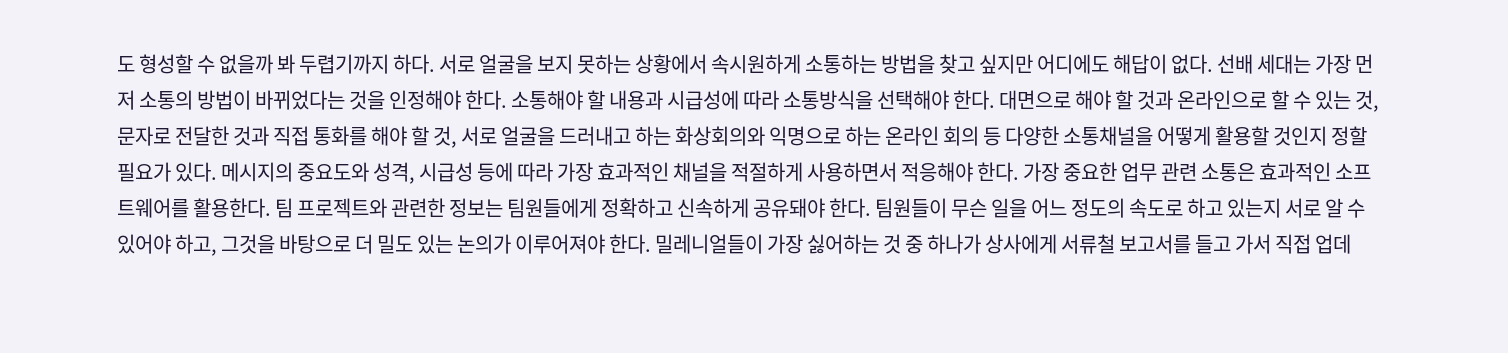도 형성할 수 없을까 봐 두렵기까지 하다. 서로 얼굴을 보지 못하는 상황에서 속시원하게 소통하는 방법을 찾고 싶지만 어디에도 해답이 없다. 선배 세대는 가장 먼저 소통의 방법이 바뀌었다는 것을 인정해야 한다. 소통해야 할 내용과 시급성에 따라 소통방식을 선택해야 한다. 대면으로 해야 할 것과 온라인으로 할 수 있는 것, 문자로 전달한 것과 직접 통화를 해야 할 것, 서로 얼굴을 드러내고 하는 화상회의와 익명으로 하는 온라인 회의 등 다양한 소통채널을 어떻게 활용할 것인지 정할 필요가 있다. 메시지의 중요도와 성격, 시급성 등에 따라 가장 효과적인 채널을 적절하게 사용하면서 적응해야 한다. 가장 중요한 업무 관련 소통은 효과적인 소프트웨어를 활용한다. 팀 프로젝트와 관련한 정보는 팀원들에게 정확하고 신속하게 공유돼야 한다. 팀원들이 무슨 일을 어느 정도의 속도로 하고 있는지 서로 알 수 있어야 하고, 그것을 바탕으로 더 밀도 있는 논의가 이루어져야 한다. 밀레니얼들이 가장 싫어하는 것 중 하나가 상사에게 서류철 보고서를 들고 가서 직접 업데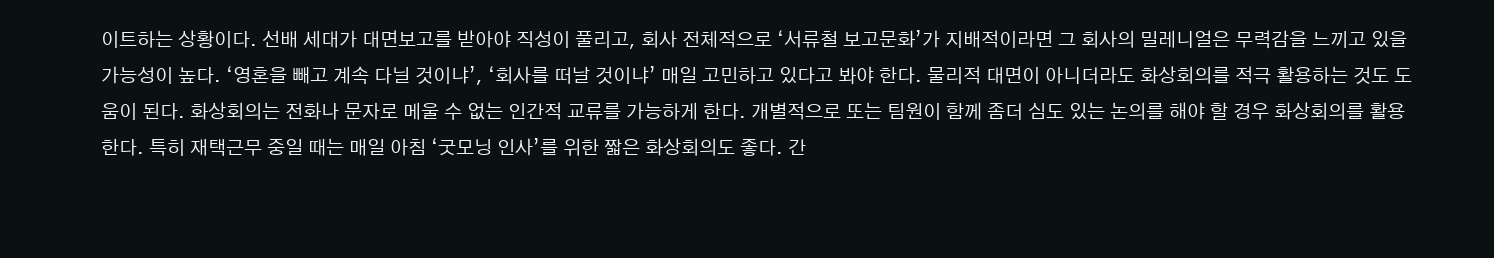이트하는 상황이다. 선배 세대가 대면보고를 받아야 직성이 풀리고, 회사 전체적으로 ‘서류철 보고문화’가 지배적이라면 그 회사의 밀레니얼은 무력감을 느끼고 있을 가능성이 높다. ‘영혼을 빼고 계속 다닐 것이냐’, ‘회사를 떠날 것이냐’ 매일 고민하고 있다고 봐야 한다. 물리적 대면이 아니더라도 화상회의를 적극 활용하는 것도 도움이 된다. 화상회의는 전화나 문자로 메울 수 없는 인간적 교류를 가능하게 한다. 개별적으로 또는 팀원이 함께 좀더 심도 있는 논의를 해야 할 경우 화상회의를 활용한다. 특히 재택근무 중일 때는 매일 아침 ‘굿모닝 인사’를 위한 짧은 화상회의도 좋다. 간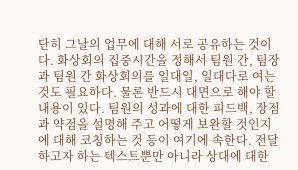단히 그날의 업무에 대해 서로 공유하는 것이다. 화상회의 집중시간을 정해서 팀원 간, 팀장과 팀원 간 화상회의를 일대일, 일대다로 여는 것도 필요하다. 물론 반드시 대면으로 해야 할 내용이 있다. 팀원의 성과에 대한 피드백, 장점과 약점을 설명해 주고 어떻게 보완할 것인지에 대해 코칭하는 것 등이 여기에 속한다. 전달하고자 하는 텍스트뿐만 아니라 상대에 대한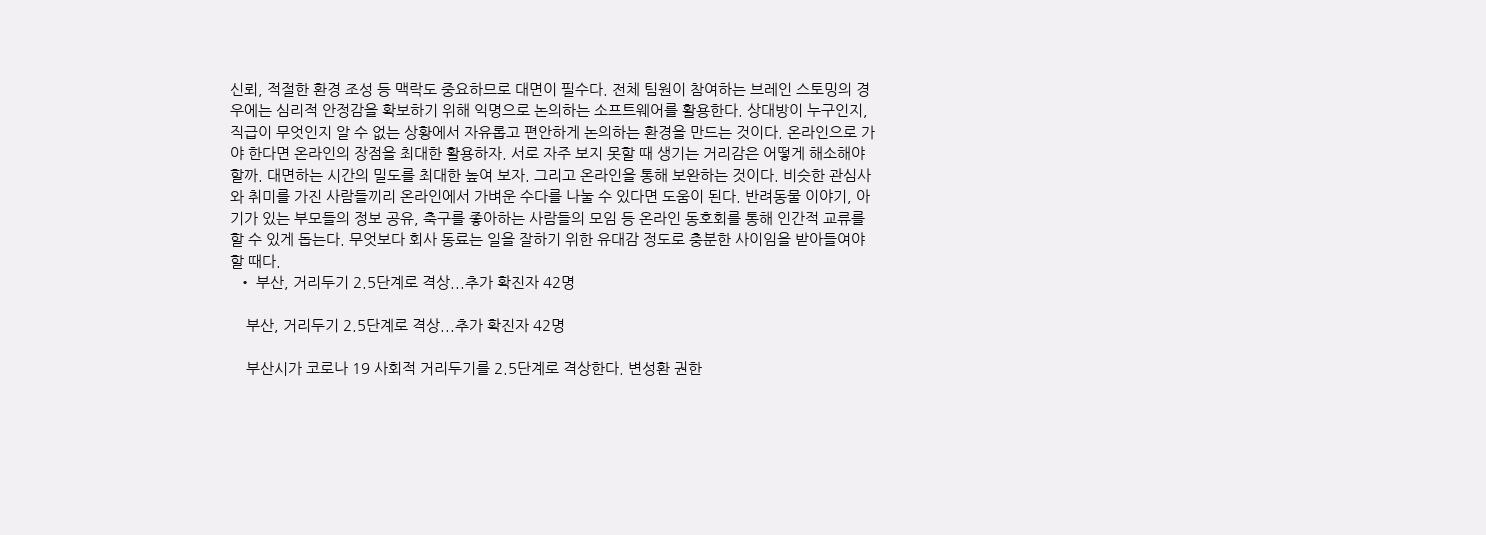신뢰, 적절한 환경 조성 등 맥락도 중요하므로 대면이 필수다. 전체 팀원이 참여하는 브레인 스토밍의 경우에는 심리적 안정감을 확보하기 위해 익명으로 논의하는 소프트웨어를 활용한다. 상대방이 누구인지, 직급이 무엇인지 알 수 없는 상황에서 자유롭고 편안하게 논의하는 환경을 만드는 것이다. 온라인으로 가야 한다면 온라인의 장점을 최대한 활용하자. 서로 자주 보지 못할 때 생기는 거리감은 어떻게 해소해야 할까. 대면하는 시간의 밀도를 최대한 높여 보자. 그리고 온라인을 통해 보완하는 것이다. 비슷한 관심사와 취미를 가진 사람들끼리 온라인에서 가벼운 수다를 나눌 수 있다면 도움이 된다. 반려동물 이야기, 아기가 있는 부모들의 정보 공유, 축구를 좋아하는 사람들의 모임 등 온라인 동호회를 통해 인간적 교류를 할 수 있게 돕는다. 무엇보다 회사 동료는 일을 잘하기 위한 유대감 정도로 충분한 사이임을 받아들여야 할 때다.
  • 부산, 거리두기 2.5단계로 격상...추가 확진자 42명

    부산, 거리두기 2.5단계로 격상...추가 확진자 42명

    부산시가 코로나 19 사회적 거리두기를 2.5단계로 격상한다. 변성환 권한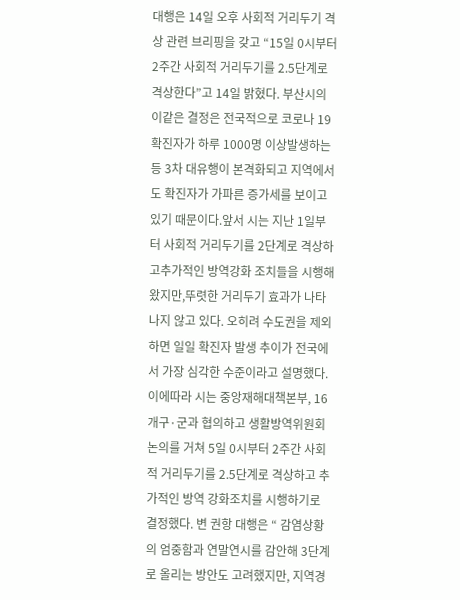대행은 14일 오후 사회적 거리두기 격상 관련 브리핑을 갖고 “15일 0시부터 2주간 사회적 거리두기를 2.5단계로 격상한다”고 14일 밝혔다. 부산시의 이같은 결정은 전국적으로 코로나 19 확진자가 하루 1000명 이상발생하는 등 3차 대유행이 본격화되고 지역에서도 확진자가 가파른 증가세를 보이고 있기 때문이다.앞서 시는 지난 1일부터 사회적 거리두기를 2단계로 격상하고추가적인 방역강화 조치들을 시행해왔지만,뚜렷한 거리두기 효과가 나타나지 않고 있다. 오히려 수도권을 제외하면 일일 확진자 발생 추이가 전국에서 가장 심각한 수준이라고 설명했다. 이에따라 시는 중앙재해대책본부, 16개구·군과 협의하고 생활방역위원회 논의를 거쳐 5일 0시부터 2주간 사회적 거리두기를 2.5단계로 격상하고 추가적인 방역 강화조치를 시행하기로 결정했다. 변 권항 대행은 “ 감염상황의 엄중함과 연말연시를 감안해 3단계로 올리는 방안도 고려했지만, 지역경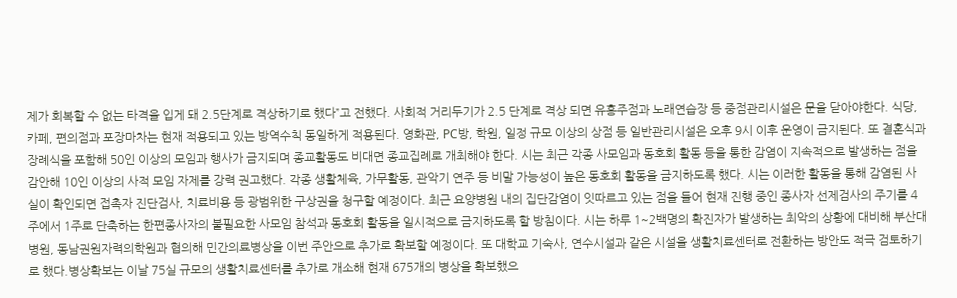제가 회복할 수 없는 타격을 입게 돼 2.5단계로 격상하기로 했다”고 전했다. 사회적 거리두기가 2.5 단계로 격상 되면 유흥주점과 노래연습장 등 중점관리시설은 문을 닫아야한다. 식당, 카페, 편의점과 포장마차는 현재 적용되고 있는 방역수칙 동일하게 적용된다. 영화관, PC방, 학원, 일정 규모 이상의 상점 등 일반관리시설은 오후 9시 이후 운영이 금지된다. 또 결혼식과 장례식을 포함해 50인 이상의 모임과 행사가 금지되며 종교활동도 비대면 종교집례로 개최해야 한다. 시는 최근 각종 사모임과 동호회 활동 등을 통한 감염이 지속적으로 발생하는 점을 감안해 10인 이상의 사적 모임 자제를 강력 권고했다. 각종 생활체육, 가무활동, 관악기 연주 등 비말 가능성이 높은 동호회 활동을 금지하도록 했다. 시는 이러한 활동을 통해 감염된 사실이 확인되면 접촉자 진단검사, 치료비용 등 광범위한 구상권을 청구할 예정이다. 최근 요양병원 내의 집단감염이 잇따르고 있는 점을 들어 현재 진행 중인 종사자 선제검사의 주기를 4주에서 1주로 단축하는 한편종사자의 불필요한 사모임 참석과 동호회 활동을 일시적으로 금지하도록 할 방침이다. 시는 하루 1~2백명의 확진자가 발생하는 최악의 상황에 대비해 부산대병원, 동남권원자력의학원과 협의해 민간의료병상을 이번 주안으로 추가로 확보할 예정이다. 또 대학교 기숙사, 연수시설과 같은 시설을 생활치료센터로 전환하는 방안도 적극 검토하기로 했다.병상확보는 이날 75실 규모의 생활치료센터를 추가로 개소해 현재 675개의 병상을 확보했으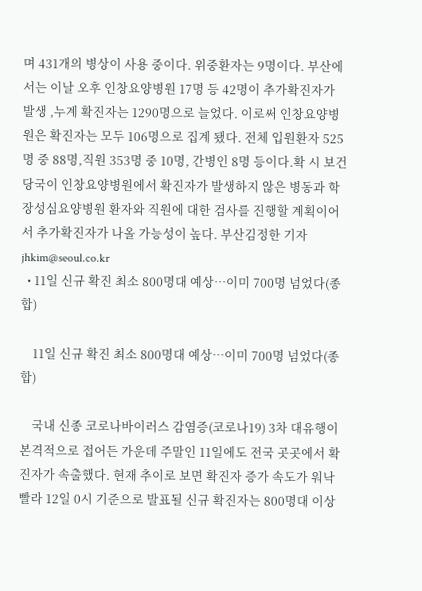며 431개의 병상이 사용 중이다. 위중환자는 9명이다. 부산에서는 이날 오후 인창요양병원 17명 등 42명이 추가확진자가 발생 ,누계 확진자는 1290명으로 늘었다. 이로써 인창요양병원은 확진자는 모두 106명으로 집계 됐다. 전체 입원환자 525명 중 88명,직원 353명 중 10명, 간병인 8명 등이다.확 시 보건당국이 인창요양병원에서 확진자가 발생하지 않은 병동과 학장성심요양병원 환자와 직원에 대한 검사를 진행할 계획이어서 추가확진자가 나올 가능성이 높다. 부산김정한 기자 jhkim@seoul.co.kr
  • 11일 신규 확진 최소 800명대 예상…이미 700명 넘었다(종합)

    11일 신규 확진 최소 800명대 예상…이미 700명 넘었다(종합)

    국내 신종 코로나바이러스 감염증(코로나19) 3차 대유행이 본격적으로 접어든 가운데 주말인 11일에도 전국 곳곳에서 확진자가 속출했다. 현재 추이로 보면 확진자 증가 속도가 워낙 빨라 12일 0시 기준으로 발표될 신규 확진자는 800명대 이상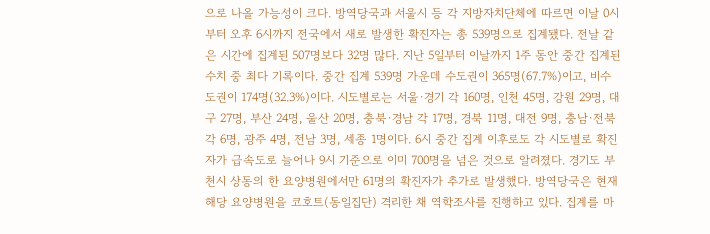으로 나올 가능성이 크다. 방역당국과 서울시 등 각 지방자치단체에 따르면 이날 0시부터 오후 6시까지 전국에서 새로 발생한 확진자는 총 539명으로 집계됐다. 전날 같은 시간에 집계된 507명보다 32명 많다. 지난 5일부터 이날까지 1주 동안 중간 집계된 수치 중 최다 기록이다. 중간 집계 539명 가운데 수도권이 365명(67.7%)이고, 비수도권이 174명(32.3%)이다. 시도별로는 서울·경기 각 160명, 인천 45명, 강원 29명, 대구 27명, 부산 24명, 울산 20명, 충북·경남 각 17명, 경북 11명, 대전 9명, 충남·전북 각 6명, 광주 4명, 전남 3명, 세종 1명이다. 6시 중간 집계 이후로도 각 시도별로 확진자가 급속도로 늘어나 9시 기준으로 이미 700명을 넘은 것으로 알려졌다. 경기도 부천시 상동의 한 요양병원에서만 61명의 확진자가 추가로 발생했다. 방역당국은 현재 해당 요양병원을 코호트(동일집단) 격리한 채 역학조사를 진행하고 있다. 집계를 마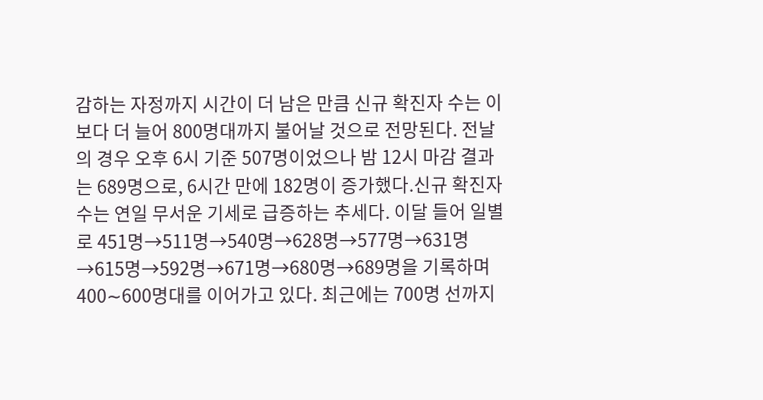감하는 자정까지 시간이 더 남은 만큼 신규 확진자 수는 이보다 더 늘어 800명대까지 불어날 것으로 전망된다. 전날의 경우 오후 6시 기준 507명이었으나 밤 12시 마감 결과는 689명으로, 6시간 만에 182명이 증가했다.신규 확진자 수는 연일 무서운 기세로 급증하는 추세다. 이달 들어 일별로 451명→511명→540명→628명→577명→631명→615명→592명→671명→680명→689명을 기록하며 400∼600명대를 이어가고 있다. 최근에는 700명 선까지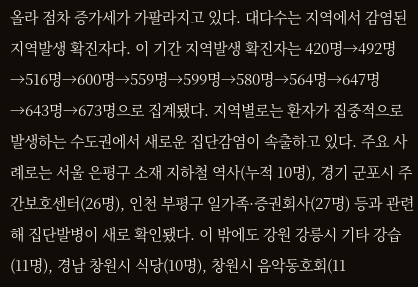올라 점차 증가세가 가팔라지고 있다. 대다수는 지역에서 감염된 지역발생 확진자다. 이 기간 지역발생 확진자는 420명→492명→516명→600명→559명→599명→580명→564명→647명→643명→673명으로 집계됐다. 지역별로는 환자가 집중적으로 발생하는 수도권에서 새로운 집단감염이 속출하고 있다. 주요 사례로는 서울 은평구 소재 지하철 역사(누적 10명), 경기 군포시 주간보호센터(26명), 인천 부평구 일가족·증권회사(27명) 등과 관련해 집단발병이 새로 확인됐다. 이 밖에도 강원 강릉시 기타 강습(11명), 경남 창원시 식당(10명), 창원시 음악동호회(11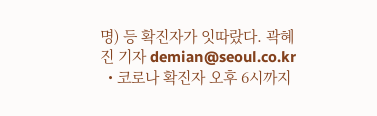명) 등 확진자가 잇따랐다. 곽혜진 기자 demian@seoul.co.kr
  • 코로나 확진자 오후 6시까지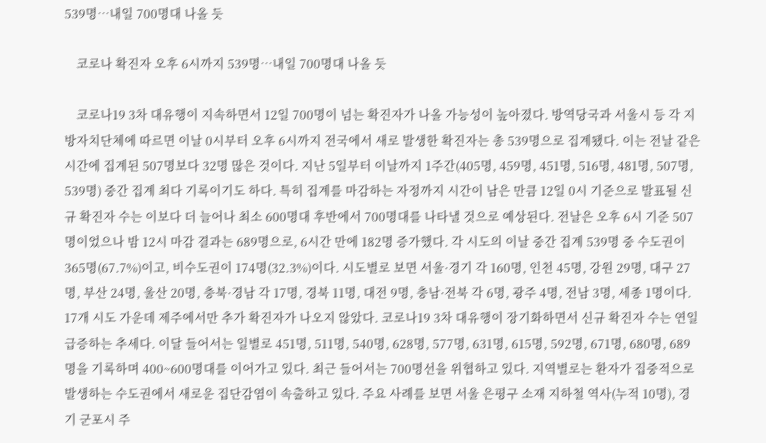539명…내일 700명대 나올 듯

    코로나 확진자 오후 6시까지 539명…내일 700명대 나올 듯

    코로나19 3차 대유행이 지속하면서 12일 700명이 넘는 확진자가 나올 가능성이 높아졌다. 방역당국과 서울시 등 각 지방자치단체에 따르면 이날 0시부터 오후 6시까지 전국에서 새로 발생한 확진자는 총 539명으로 집계됐다. 이는 전날 같은 시간에 집계된 507명보다 32명 많은 것이다. 지난 5일부터 이날까지 1주간(405명, 459명, 451명, 516명, 481명, 507명, 539명) 중간 집계 최다 기록이기도 하다. 특히 집계를 마감하는 자정까지 시간이 남은 만큼 12일 0시 기준으로 발표될 신규 확진자 수는 이보다 더 늘어나 최소 600명대 후반에서 700명대를 나타낼 것으로 예상된다. 전날은 오후 6시 기준 507명이었으나 밤 12시 마감 결과는 689명으로, 6시간 만에 182명 증가했다. 각 시도의 이날 중간 집계 539명 중 수도권이 365명(67.7%)이고, 비수도권이 174명(32.3%)이다. 시도별로 보면 서울·경기 각 160명, 인천 45명, 강원 29명, 대구 27명, 부산 24명, 울산 20명, 충북·경남 각 17명, 경북 11명, 대전 9명, 충남·전북 각 6명, 광주 4명, 전남 3명, 세종 1명이다. 17개 시도 가운데 제주에서만 추가 확진자가 나오지 않았다. 코로나19 3차 대유행이 장기화하면서 신규 확진자 수는 연일 급증하는 추세다. 이달 들어서는 일별로 451명, 511명, 540명, 628명, 577명, 631명, 615명, 592명, 671명, 680명, 689명을 기록하며 400~600명대를 이어가고 있다. 최근 들어서는 700명선을 위협하고 있다. 지역별로는 환자가 집중적으로 발생하는 수도권에서 새로운 집단감염이 속출하고 있다. 주요 사례를 보면 서울 은평구 소재 지하철 역사(누적 10명), 경기 군포시 주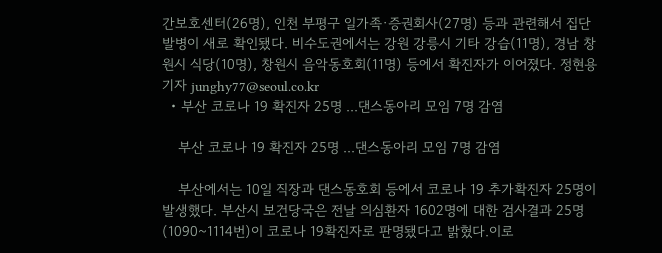간보호센터(26명), 인천 부평구 일가족·증권회사(27명) 등과 관련해서 집단발병이 새로 확인됐다. 비수도권에서는 강원 강릉시 기타 강습(11명), 경남 창원시 식당(10명), 창원시 음악동호회(11명) 등에서 확진자가 이어졌다. 정현용 기자 junghy77@seoul.co.kr
  • 부산 코로나 19 확진자 25명 ...댄스동아리 모임 7명 감염

    부산 코로나 19 확진자 25명 ...댄스동아리 모임 7명 감염

    부산에서는 10일 직장과 댄스동호회 등에서 코로나 19 추가확진자 25명이 발생했다. 부산시 보건당국은 전날 의심환자 1602명에 대한 검사결과 25명(1090~1114번)이 코로나 19확진자로 판명됐다고 밝혔다.이로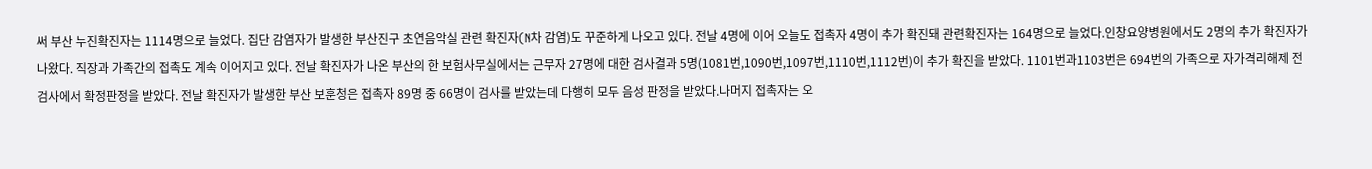써 부산 누진확진자는 1114명으로 늘었다. 집단 감염자가 발생한 부산진구 초연음악실 관련 확진자(N차 감염)도 꾸준하게 나오고 있다. 전날 4명에 이어 오늘도 접촉자 4명이 추가 확진돼 관련확진자는 164명으로 늘었다.인창요양병원에서도 2명의 추가 확진자가 나왔다. 직장과 가족간의 접촉도 계속 이어지고 있다. 전날 확진자가 나온 부산의 한 보험사무실에서는 근무자 27명에 대한 검사결과 5명(1081번,1090번,1097번,1110번,1112번)이 추가 확진을 받았다. 1101번과1103번은 694번의 가족으로 자가격리해제 전 검사에서 확정판정을 받았다. 전날 확진자가 발생한 부산 보훈청은 접촉자 89명 중 66명이 검사를 받았는데 다행히 모두 음성 판정을 받았다.나머지 접촉자는 오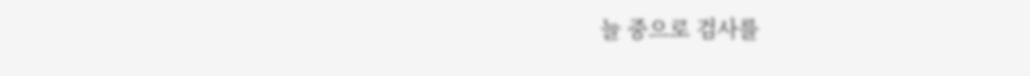늘 중으로 검사를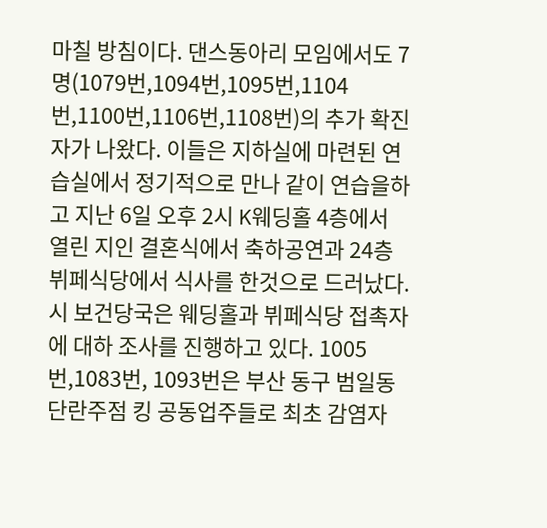마칠 방침이다. 댄스동아리 모임에서도 7명(1079번,1094번,1095번,1104번,1100번,1106번,1108번)의 추가 확진자가 나왔다. 이들은 지하실에 마련된 연습실에서 정기적으로 만나 같이 연습을하고 지난 6일 오후 2시 K웨딩홀 4층에서 열린 지인 결혼식에서 축하공연과 24층 뷔페식당에서 식사를 한것으로 드러났다. 시 보건당국은 웨딩홀과 뷔페식당 접촉자에 대하 조사를 진행하고 있다. 1005번,1083번, 1093번은 부산 동구 범일동 단란주점 킹 공동업주들로 최초 감염자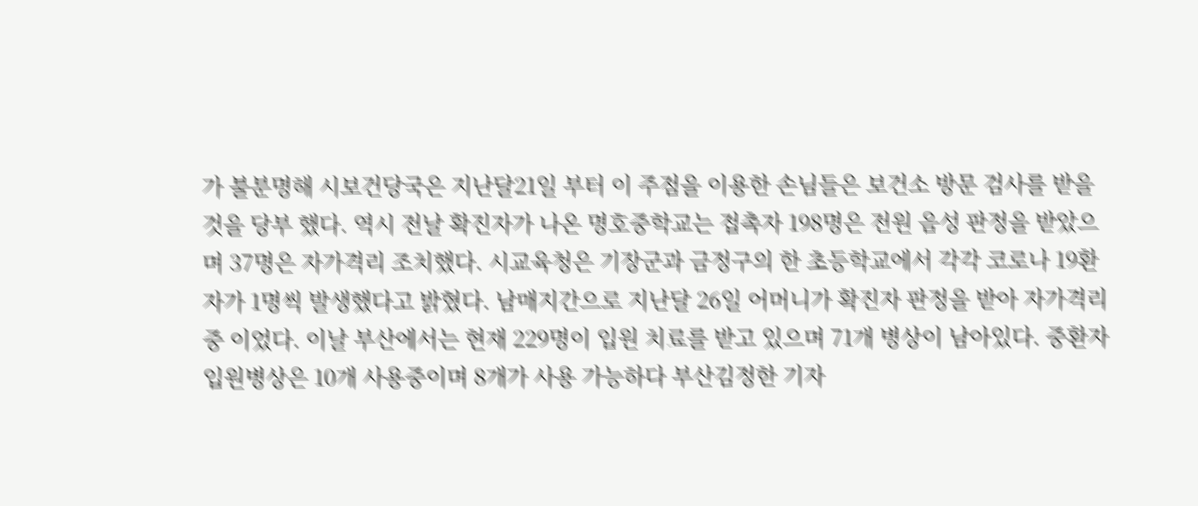가 불분명해 시보건당국은 지난달21일 부터 이 주점을 이용한 손님들은 보건소 방문 검사를 받을것을 당부 했다. 역시 전날 확진자가 나온 명호중학교는 접촉자 198명은 전원 음성 판정을 받았으며 37명은 자가격리 조치했다. 시교육청은 기장군과 금정구의 한 초등학교에서 각각 코로나 19환자가 1명씩 발생했다고 밝혔다. 남매지간으로 지난달 26일 어머니가 확진자 판정을 받아 자가격리중 이었다. 이날 부산에서는 현재 229명이 입원 치료를 받고 있으며 71개 병상이 남아있다. 중환자 입원병상은 10개 사용중이며 8개가 사용 가능하다 부산김정한 기자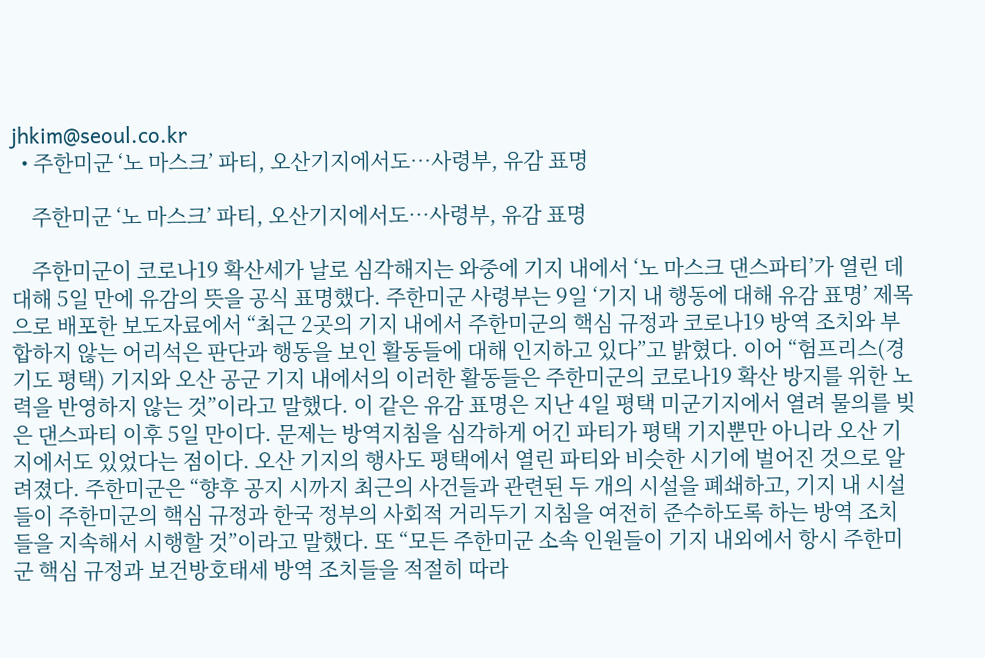jhkim@seoul.co.kr
  • 주한미군 ‘노 마스크’ 파티, 오산기지에서도…사령부, 유감 표명

    주한미군 ‘노 마스크’ 파티, 오산기지에서도…사령부, 유감 표명

    주한미군이 코로나19 확산세가 날로 심각해지는 와중에 기지 내에서 ‘노 마스크 댄스파티’가 열린 데 대해 5일 만에 유감의 뜻을 공식 표명했다. 주한미군 사령부는 9일 ‘기지 내 행동에 대해 유감 표명’ 제목으로 배포한 보도자료에서 “최근 2곳의 기지 내에서 주한미군의 핵심 규정과 코로나19 방역 조치와 부합하지 않는 어리석은 판단과 행동을 보인 활동들에 대해 인지하고 있다”고 밝혔다. 이어 “험프리스(경기도 평택) 기지와 오산 공군 기지 내에서의 이러한 활동들은 주한미군의 코로나19 확산 방지를 위한 노력을 반영하지 않는 것”이라고 말했다. 이 같은 유감 표명은 지난 4일 평택 미군기지에서 열려 물의를 빚은 댄스파티 이후 5일 만이다. 문제는 방역지침을 심각하게 어긴 파티가 평택 기지뿐만 아니라 오산 기지에서도 있었다는 점이다. 오산 기지의 행사도 평택에서 열린 파티와 비슷한 시기에 벌어진 것으로 알려졌다. 주한미군은 “향후 공지 시까지 최근의 사건들과 관련된 두 개의 시설을 폐쇄하고, 기지 내 시설들이 주한미군의 핵심 규정과 한국 정부의 사회적 거리두기 지침을 여전히 준수하도록 하는 방역 조치들을 지속해서 시행할 것”이라고 말했다. 또 “모든 주한미군 소속 인원들이 기지 내외에서 항시 주한미군 핵심 규정과 보건방호태세 방역 조치들을 적절히 따라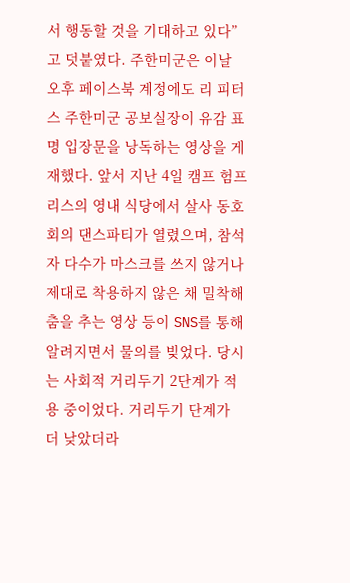서 행동할 것을 기대하고 있다”고 덧붙였다. 주한미군은 이날 오후 페이스북 계정에도 리 피터스 주한미군 공보실장이 유감 표명 입장문을 낭독하는 영상을 게재했다. 앞서 지난 4일 캠프 험프리스의 영내 식당에서 살사 동호회의 댄스파티가 열렸으며, 참석자 다수가 마스크를 쓰지 않거나 제대로 착용하지 않은 채 밀착해 춤을 추는 영상 등이 SNS를 통해 알려지면서 물의를 빚었다. 당시는 사회적 거리두기 2단계가 적용 중이었다. 거리두기 단계가 더 낮았더라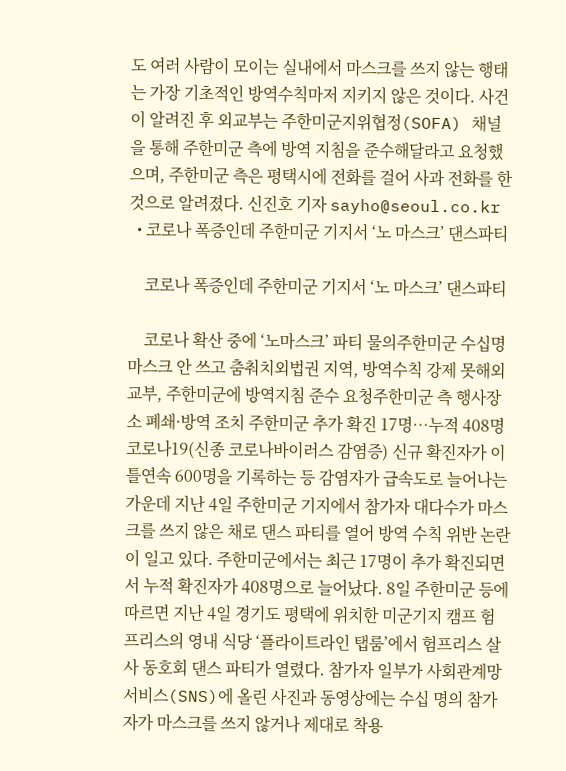도 여러 사람이 모이는 실내에서 마스크를 쓰지 않는 행태는 가장 기초적인 방역수칙마저 지키지 않은 것이다. 사건이 알려진 후 외교부는 주한미군지위협정(SOFA) 채널을 통해 주한미군 측에 방역 지침을 준수해달라고 요청했으며, 주한미군 측은 평택시에 전화를 걸어 사과 전화를 한 것으로 알려졌다. 신진호 기자 sayho@seoul.co.kr
  • 코로나 폭증인데 주한미군 기지서 ‘노 마스크’ 댄스파티

    코로나 폭증인데 주한미군 기지서 ‘노 마스크’ 댄스파티

    코로나 확산 중에 ‘노마스크’ 파티 물의주한미군 수십명 마스크 안 쓰고 춤춰치외법권 지역, 방역수칙 강제 못해외교부, 주한미군에 방역지침 준수 요청주한미군 측 행사장소 폐쇄·방역 조치 주한미군 추가 확진 17명…누적 408명코로나19(신종 코로나바이러스 감염증) 신규 확진자가 이틀연속 600명을 기록하는 등 감염자가 급속도로 늘어나는 가운데 지난 4일 주한미군 기지에서 참가자 대다수가 마스크를 쓰지 않은 채로 댄스 파티를 열어 방역 수칙 위반 논란이 일고 있다. 주한미군에서는 최근 17명이 추가 확진되면서 누적 확진자가 408명으로 늘어났다. 8일 주한미군 등에 따르면 지난 4일 경기도 평택에 위치한 미군기지 캠프 험프리스의 영내 식당 ‘플라이트라인 탭룸’에서 험프리스 살사 동호회 댄스 파티가 열렸다. 참가자 일부가 사회관계망서비스(SNS)에 올린 사진과 동영상에는 수십 명의 참가자가 마스크를 쓰지 않거나 제대로 착용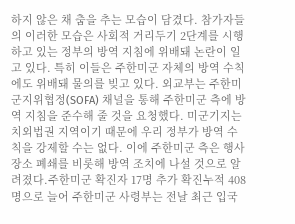하지 않은 채 춤을 추는 모습이 담겼다. 참가자들의 이러한 모습은 사회적 거리두기 2단계를 시행하고 있는 정부의 방역 지침에 위배돼 논란이 일고 있다. 특히 이들은 주한미군 자체의 방역 수칙에도 위배돼 물의를 빚고 있다. 외교부는 주한미군지위협정(SOFA) 채널을 통해 주한미군 측에 방역 지침을 준수해 줄 것을 요청했다. 미군기지는 치외법권 지역이기 때문에 우리 정부가 방역 수칙을 강제할 수는 없다. 이에 주한미군 측은 행사 장소 폐쇄를 비롯해 방역 조치에 나설 것으로 알려졌다.주한미군 확진자 17명 추가 확진누적 408명으로 늘어 주한미군 사령부는 전날 최근 입국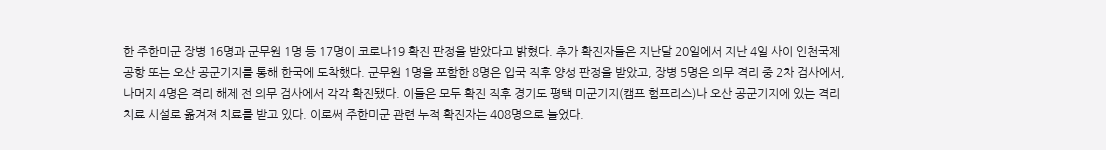한 주한미군 장병 16명과 군무원 1명 등 17명이 코로나19 확진 판정을 받았다고 밝혔다. 추가 확진자들은 지난달 20일에서 지난 4일 사이 인천국제공항 또는 오산 공군기지를 통해 한국에 도착했다. 군무원 1명을 포함한 8명은 입국 직후 양성 판정을 받았고, 장병 5명은 의무 격리 중 2차 검사에서, 나머지 4명은 격리 해제 전 의무 검사에서 각각 확진됐다. 이들은 모두 확진 직후 경기도 평택 미군기지(캠프 험프리스)나 오산 공군기지에 있는 격리 치료 시설로 옮겨져 치료를 받고 있다. 이로써 주한미군 관련 누적 확진자는 408명으로 늘었다.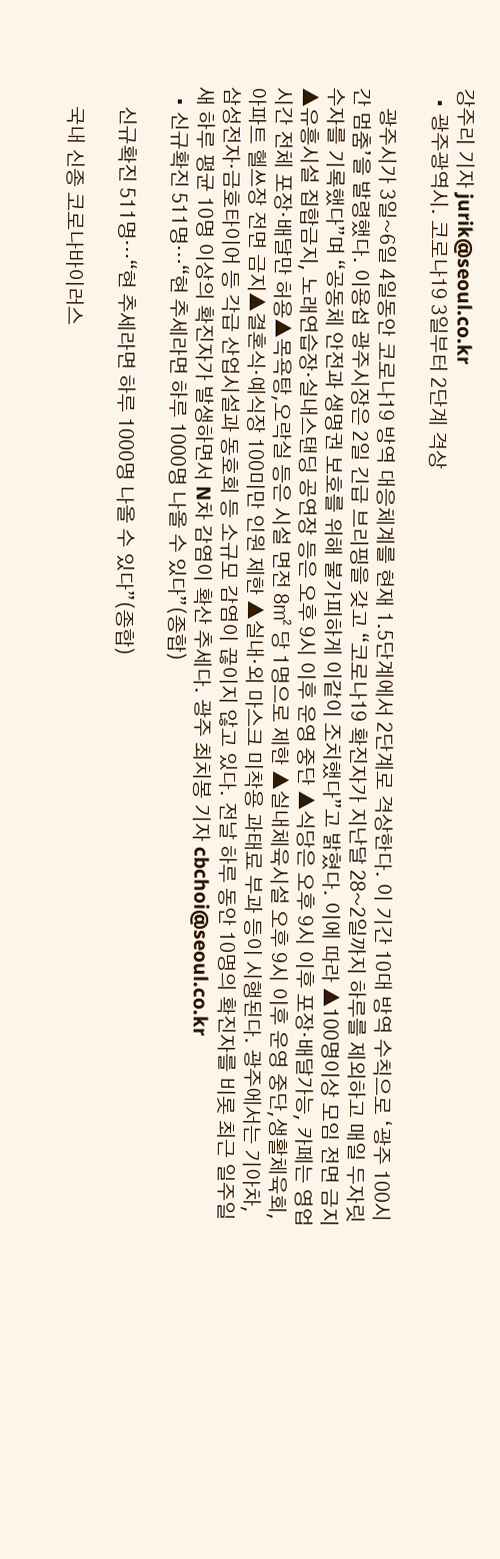강주리 기자 jurik@seoul.co.kr
  • 광주광역시. 코로나19 3일부터 2단계 격상

    광주시가 3일~6일 4일동안 코로나19 방역 대응체계를 현재 1.5단계에서 2단계로 격상한다. 이 기간 10대 방역 수칙으로 ‘광주 100시간 멈춤’을 발령했다. 이용섭 광주시장은 2일 긴급 브리핑을 갖고 “코로나19 확진자가 지난달 28~2일까지 하루를 제외하고 매일 두자릿수자를 기록했다”며 “공동체 안전과 생명권 보호를 위해 불가피하게 이같이 조치했다”고 밝혔다. 이에 따라 ▲100명이상 모임 전면 금지 ▲유흥시설 집합금지, 노래연습장·실내스탠딩 공연장 등은 오후 9시 이후 운영 중단 ▲식당은 오후 9시 이후 포장·배달가능, 카페는 영업시간 전체 포장·배달만 허용▲목욕탕,오락실 등은 시설 면전 8㎡ 당 1명으로 제한 ▲실내체육시설 오후 9시 이후 운영 중단,생활체육회,아파트 헬쓰장 전면 금지▲결혼식·예식장 100미만 인원 제한 ▲실내·외 마스크 미착용 과태료 부과 등이 시행된다. 광주에서는 기아차,삼성전자·금호타이어 등 각급 산업시설과 동호회 등 소규모 감염이 끊이지 않고 있다. 전날 하루 동안 10명의 확진자를 비롯 최근 일주일 새 하루 평균 10명 이상의 확진자가 발생하면서 N차 감염이 확산 추세다. 광주 최치봉 기자 cbchoi@seoul.co.kr
  • 신규확진 511명…“현 추세라면 하루 1000명 나올 수 있다”(종합)

    신규확진 511명…“현 추세라면 하루 1000명 나올 수 있다”(종합)

    국내 신종 코로나바이러스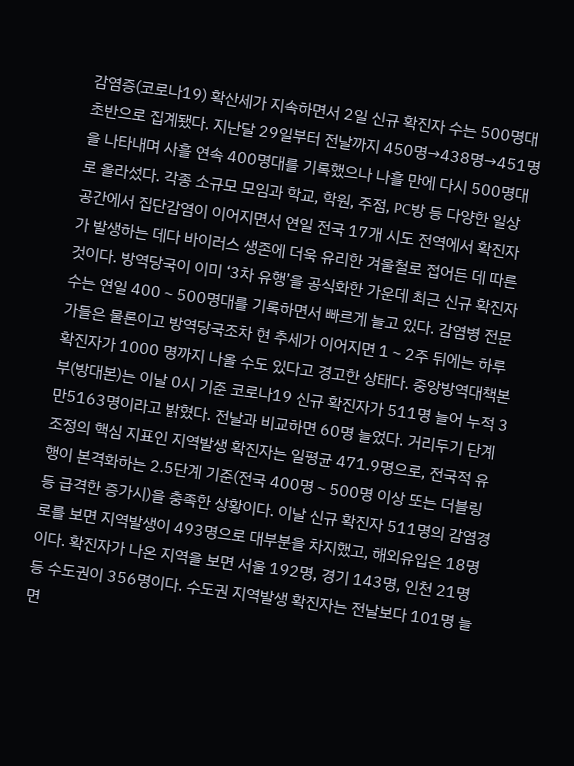감염증(코로나19) 확산세가 지속하면서 2일 신규 확진자 수는 500명대 초반으로 집계됐다. 지난달 29일부터 전날까지 450명→438명→451명을 나타내며 사흘 연속 400명대를 기록했으나 나흘 만에 다시 500명대로 올라섰다. 각종 소규모 모임과 학교, 학원, 주점, PC방 등 다양한 일상 공간에서 집단감염이 이어지면서 연일 전국 17개 시도 전역에서 확진자가 발생하는 데다 바이러스 생존에 더욱 유리한 겨울철로 접어든 데 따른 것이다. 방역당국이 이미 ‘3차 유행’을 공식화한 가운데 최근 신규 확진자 수는 연일 400∼500명대를 기록하면서 빠르게 늘고 있다. 감염병 전문가들은 물론이고 방역당국조차 현 추세가 이어지면 1∼2주 뒤에는 하루 확진자가 1000 명까지 나올 수도 있다고 경고한 상태다. 중앙방역대책본부(방대본)는 이날 0시 기준 코로나19 신규 확진자가 511명 늘어 누적 3만5163명이라고 밝혔다. 전날과 비교하면 60명 늘었다. 거리두기 단계 조정의 핵심 지표인 지역발생 확진자는 일평균 471.9명으로, 전국적 유행이 본격화하는 2.5단계 기준(전국 400명∼500명 이상 또는 더블링 등 급격한 증가시)을 충족한 상황이다. 이날 신규 확진자 511명의 감염경로를 보면 지역발생이 493명으로 대부분을 차지했고, 해외유입은 18명이다. 확진자가 나온 지역을 보면 서울 192명, 경기 143명, 인천 21명 등 수도권이 356명이다. 수도권 지역발생 확진자는 전날보다 101명 늘면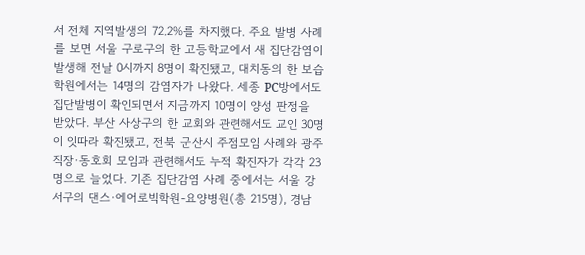서 전체 지역발생의 72.2%를 차지했다. 주요 발병 사례를 보면 서울 구로구의 한 고등학교에서 새 집단감염이 발생해 전날 0시까지 8명이 확진됐고, 대치동의 한 보습학원에서는 14명의 감염자가 나왔다. 세종 PC방에서도 집단발병이 확인되면서 지금까지 10명이 양성 판정을 받았다. 부산 사상구의 한 교회와 관련해서도 교인 30명이 잇따라 확진됐고, 전북 군산시 주점모임 사례와 광주 직장·동호회 모임과 관련해서도 누적 확진자가 각각 23명으로 늘었다. 기존 집단감염 사례 중에서는 서울 강서구의 댄스·에어로빅학원-요양병원(총 215명), 경남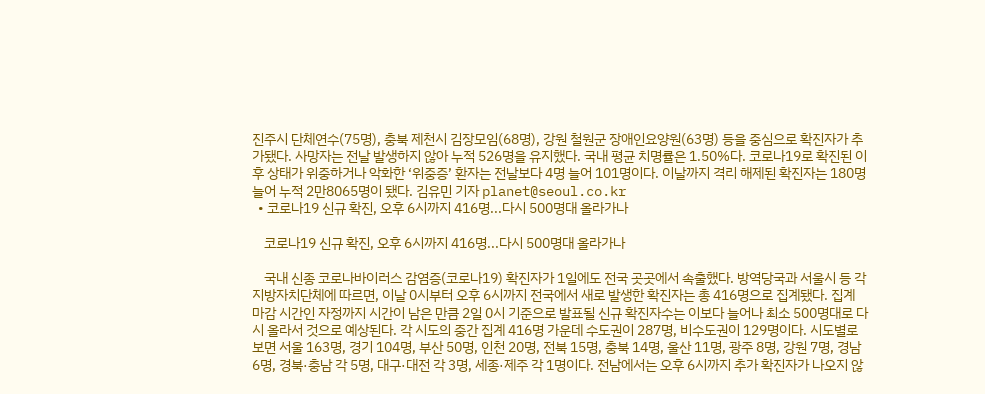진주시 단체연수(75명), 충북 제천시 김장모임(68명), 강원 철원군 장애인요양원(63명) 등을 중심으로 확진자가 추가됐다. 사망자는 전날 발생하지 않아 누적 526명을 유지했다. 국내 평균 치명률은 1.50%다. 코로나19로 확진된 이후 상태가 위중하거나 악화한 ‘위중증’ 환자는 전날보다 4명 늘어 101명이다. 이날까지 격리 해제된 확진자는 180명 늘어 누적 2만8065명이 됐다. 김유민 기자 planet@seoul.co.kr
  • 코로나19 신규 확진, 오후 6시까지 416명...다시 500명대 올라가나

    코로나19 신규 확진, 오후 6시까지 416명...다시 500명대 올라가나

    국내 신종 코로나바이러스 감염증(코로나19) 확진자가 1일에도 전국 곳곳에서 속출했다. 방역당국과 서울시 등 각 지방자치단체에 따르면, 이날 0시부터 오후 6시까지 전국에서 새로 발생한 확진자는 총 416명으로 집계됐다. 집계 마감 시간인 자정까지 시간이 남은 만큼 2일 0시 기준으로 발표될 신규 확진자수는 이보다 늘어나 최소 500명대로 다시 올라서 것으로 예상된다. 각 시도의 중간 집계 416명 가운데 수도권이 287명, 비수도권이 129명이다. 시도별로 보면 서울 163명, 경기 104명, 부산 50명, 인천 20명, 전북 15명, 충북 14명, 울산 11명, 광주 8명, 강원 7명, 경남 6명, 경북·충남 각 5명, 대구·대전 각 3명, 세종·제주 각 1명이다. 전남에서는 오후 6시까지 추가 확진자가 나오지 않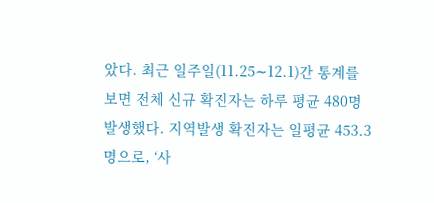았다. 최근 일주일(11.25∼12.1)간 통계를 보면 전체 신규 확진자는 하루 평균 480명 발생했다. 지역발생 확진자는 일평균 453.3명으로, ‘사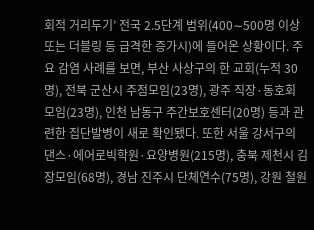회적 거리두기’ 전국 2.5단계 범위(400∼500명 이상 또는 더블링 등 급격한 증가시)에 들어온 상황이다. 주요 감염 사례를 보면, 부산 사상구의 한 교회(누적 30명), 전북 군산시 주점모임(23명), 광주 직장·동호회 모임(23명), 인천 남동구 주간보호센터(20명) 등과 관련한 집단발병이 새로 확인됐다. 또한 서울 강서구의 댄스·에어로빅학원·요양병원(215명), 충북 제천시 김장모임(68명), 경남 진주시 단체연수(75명), 강원 철원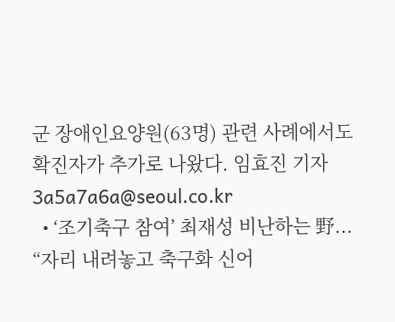군 장애인요양원(63명) 관련 사례에서도 확진자가 추가로 나왔다. 임효진 기자 3a5a7a6a@seoul.co.kr
  • ‘조기축구 참여’ 최재성 비난하는 野... “자리 내려놓고 축구화 신어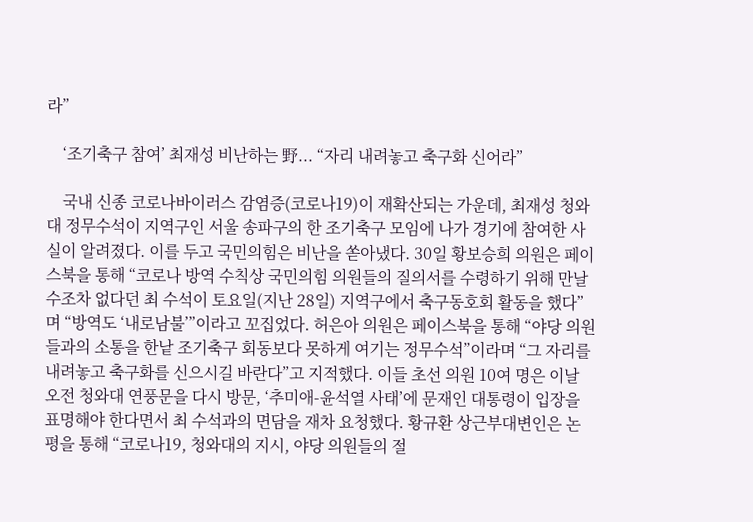라”

    ‘조기축구 참여’ 최재성 비난하는 野... “자리 내려놓고 축구화 신어라”

    국내 신종 코로나바이러스 감염증(코로나19)이 재확산되는 가운데, 최재성 청와대 정무수석이 지역구인 서울 송파구의 한 조기축구 모임에 나가 경기에 참여한 사실이 알려졌다. 이를 두고 국민의힘은 비난을 쏟아냈다. 30일 황보승희 의원은 페이스북을 통해 “코로나 방역 수칙상 국민의힘 의원들의 질의서를 수령하기 위해 만날 수조차 없다던 최 수석이 토요일(지난 28일) 지역구에서 축구동호회 활동을 했다”며 “방역도 ‘내로남불’”이라고 꼬집었다. 허은아 의원은 페이스북을 통해 “야당 의원들과의 소통을 한낱 조기축구 회동보다 못하게 여기는 정무수석”이라며 “그 자리를 내려놓고 축구화를 신으시길 바란다”고 지적했다. 이들 초선 의원 10여 명은 이날 오전 청와대 연풍문을 다시 방문, ‘추미애-윤석열 사태’에 문재인 대통령이 입장을 표명해야 한다면서 최 수석과의 면담을 재차 요청했다. 황규환 상근부대변인은 논평을 통해 “코로나19, 청와대의 지시, 야당 의원들의 절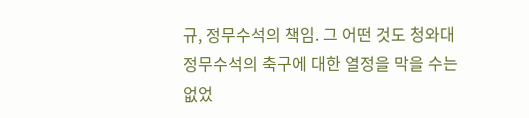규, 정무수석의 책임. 그 어떤 것도 청와대 정무수석의 축구에 대한 열정을 막을 수는 없었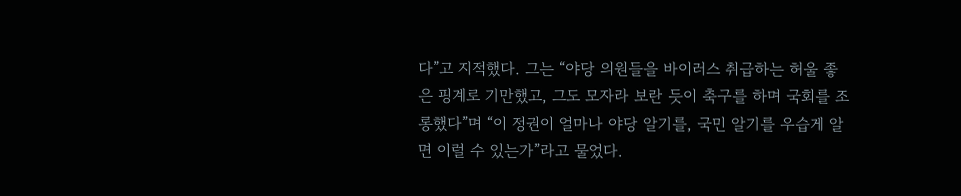다”고 지적했다. 그는 “야당 의원들을 바이러스 취급하는 허울 좋은 핑계로 기만했고, 그도 모자라 보란 듯이 축구를 하며 국회를 조롱했다”며 “이 정권이 얼마나 야당 알기를, 국민 알기를 우습게 알면 이럴 수 있는가”라고 물었다.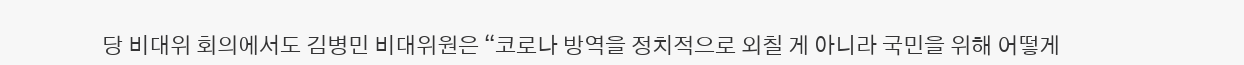당 비대위 회의에서도 김병민 비대위원은 “코로나 방역을 정치적으로 외칠 게 아니라 국민을 위해 어떻게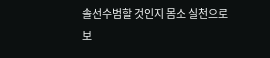솔선수범할 것인지 몸소 실천으로 보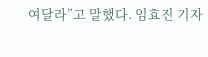여달라”고 말했다. 임효진 기자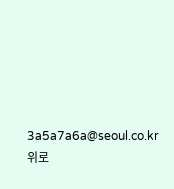3a5a7a6a@seoul.co.kr
위로